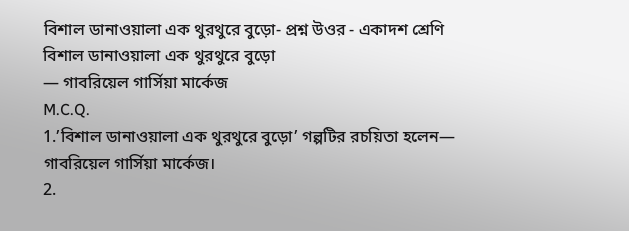বিশাল ডানাওয়ালা এক থুরথুরে বুড়ো- প্রশ্ন উওর - একাদশ শ্রেণি
বিশাল ডানাওয়ালা এক থুরথুরে বুড়ো
— গাবরিয়েল গার্সিয়া মার্কেজ
M.C.Q.
1.’বিশাল ডানাওয়ালা এক থুরথুরে বুড়ো’ গল্পটির রচয়িতা হলেন— গাবরিয়েল গার্সিয়া মার্কেজ।
2.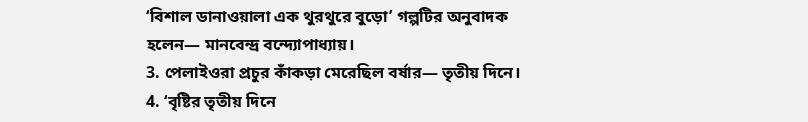‘বিশাল ডানাওয়ালা এক থুরথুরে বুড়ো’ গল্পটির অনুবাদক হলেন— মানবেন্দ্র বন্দ্যোপাধ্যায়।
3. পেলাইওরা প্রচুর কাঁকড়া মেরেছিল বর্ষার— তৃতীয় দিনে।
4. ‘বৃষ্টির তৃতীয় দিনে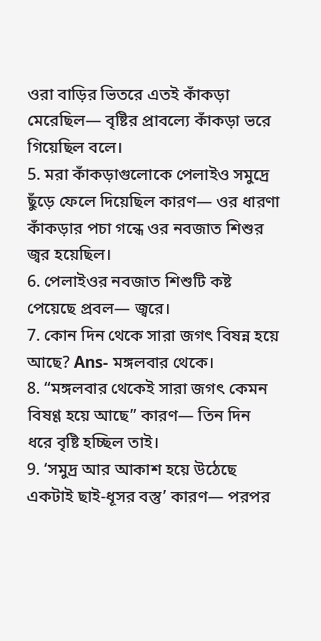ওরা বাড়ির ভিতরে এতই কাঁকড়া মেরেছিল— বৃষ্টির প্রাবল্যে কাঁকড়া ভরে গিয়েছিল বলে।
5. মরা কাঁকড়াগুলোকে পেলাইও সমুদ্রে ছুঁড়ে ফেলে দিয়েছিল কারণ— ওর ধারণা কাঁকড়ার পচা গন্ধে ওর নবজাত শিশুর জ্বর হয়েছিল।
6. পেলাইওর নবজাত শিশুটি কষ্ট পেয়েছে প্রবল— জ্বরে।
7. কোন দিন থেকে সারা জগৎ বিষন্ন হয়ে আছে? Ans- মঙ্গলবার থেকে।
8. “মঙ্গলবার থেকেই সারা জগৎ কেমন বিষণ্ণ হয়ে আছে” কারণ— তিন দিন ধরে বৃষ্টি হচ্ছিল তাই।
9. ‘সমুদ্র আর আকাশ হয়ে উঠেছে একটাই ছাই-ধূসর বস্তু’ কারণ— পরপর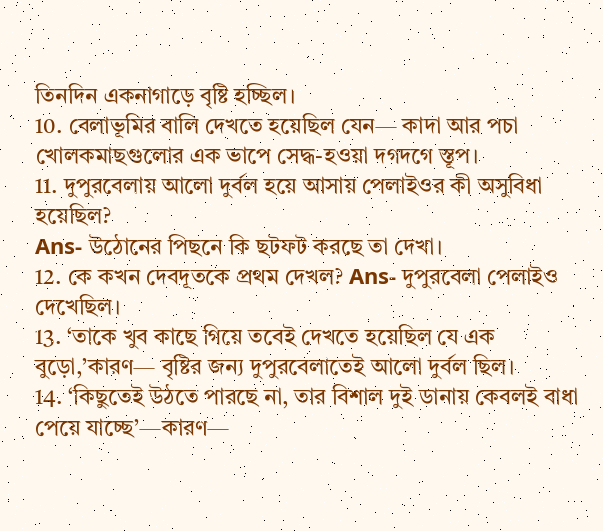তিনদিন একনাগাড়ে বৃষ্টি হচ্ছিল।
10. বেলাভূমির বালি দেখতে হয়েছিল যেন— কাদা আর পচা খোলকমাছগুলোর এক ভাপে সেদ্ধ-হওয়া দগদগে স্তূপ।
11. দুপুরবেলায় আলো দুর্বল হয়ে আসায় পেলাইওর কী অসুবিধা হয়েছিল?
Ans- উঠোনের পিছনে কি ছটফট করছে তা দেখা।
12. কে কখন দেবদূতকে প্রথম দেখল? Ans- দুপুরবেলা পেলাইও দেখেছিল।
13. ‘তাকে খুব কাছে গিয়ে তবেই দেখতে হয়েছিল যে এক বুড়ো,’কারণ— বৃষ্টির জন্য দুপুরবেলাতেই আলো দুর্বল ছিল।
14. ‘কিছুতেই উঠতে পারছে না, তার বিশাল দুই ডানায় কেবলই বাধা পেয়ে যাচ্ছে’—কারণ—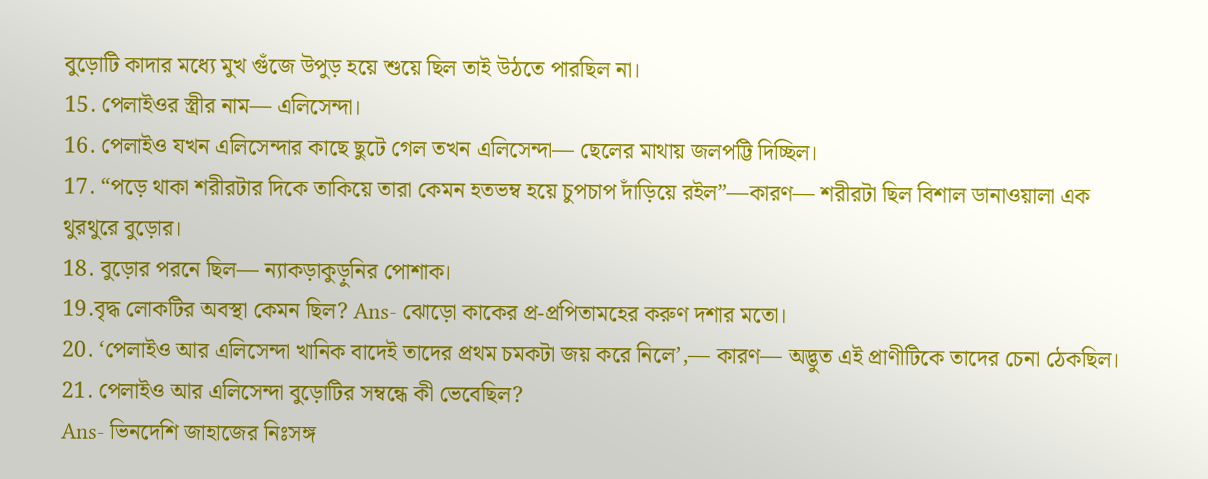বুড়োটি কাদার মধ্যে মুখ গুঁজে উপুড় হয়ে শুয়ে ছিল তাই উঠতে পারছিল না।
15. পেলাইওর স্ত্রীর নাম— এলিসেন্দা।
16. পেলাইও যখন এলিসেন্দার কাছে ছুটে গেল তখন এলিসেন্দা— ছেলের মাথায় জলপট্টি দিচ্ছিল।
17. “পড়ে থাকা শরীরটার দিকে তাকিয়ে তারা কেমন হতভম্ব হয়ে চুপচাপ দাঁড়িয়ে রইল”—কারণ— শরীরটা ছিল বিশাল ডানাওয়ালা এক থুরথুরে বুড়োর।
18. বুড়োর পরনে ছিল— ন্যাকড়াকুড়ুনির পোশাক।
19.বৃদ্ধ লোকটির অবস্থা কেমন ছিল? Ans- ঝোড়ো কাকের প্র-প্রপিতামহের করুণ দশার মতো।
20. ‘পেলাইও আর এলিসেন্দা খানিক বাদেই তাদের প্রথম চমকটা জয় করে নিলে’,— কারণ— অদ্ভুত এই প্রাণীটিকে তাদের চেনা ঠেকছিল।
21. পেলাইও আর এলিসেন্দা বুড়োটির সম্বন্ধে কী ভেবেছিল?
Ans- ভিনদেশি জাহাজের নিঃসঙ্গ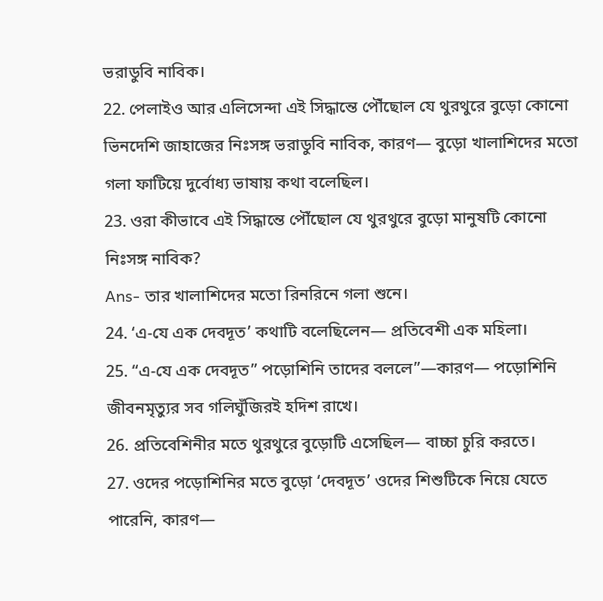ভরাডুবি নাবিক।
22. পেলাইও আর এলিসেন্দা এই সিদ্ধান্তে পৌঁছোল যে থুরথুরে বুড়ো কোনো ভিনদেশি জাহাজের নিঃসঙ্গ ভরাডুবি নাবিক, কারণ— বুড়ো খালাশিদের মতো গলা ফাটিয়ে দুর্বোধ্য ভাষায় কথা বলেছিল।
23. ওরা কীভাবে এই সিদ্ধান্তে পৌঁছোল যে থুরথুরে বুড়ো মানুষটি কোনো নিঃসঙ্গ নাবিক?
Ans- তার খালাশিদের মতো রিনরিনে গলা শুনে।
24. ‘এ-যে এক দেবদূত’ কথাটি বলেছিলেন— প্রতিবেশী এক মহিলা।
25. “এ-যে এক দেবদূত” পড়োশিনি তাদের বললে”—কারণ— পড়োশিনি জীবনমৃত্যুর সব গলিঘুঁজিরই হদিশ রাখে।
26. প্রতিবেশিনীর মতে থুরথুরে বুড়োটি এসেছিল— বাচ্চা চুরি করতে।
27. ওদের পড়োশিনির মতে বুড়ো ‘দেবদূত’ ওদের শিশুটিকে নিয়ে যেতে পারেনি, কারণ—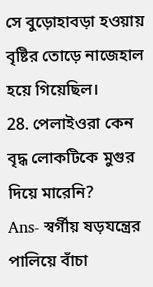সে বুড়োহাবড়া হওয়ায় বৃষ্টির তোড়ে নাজেহাল হয়ে গিয়েছিল।
28. পেলাইওরা কেন বৃদ্ধ লোকটিকে মুগুর দিয়ে মারেনি?
Ans- স্বর্গীয় ষড়যন্ত্রের পালিয়ে বাঁচা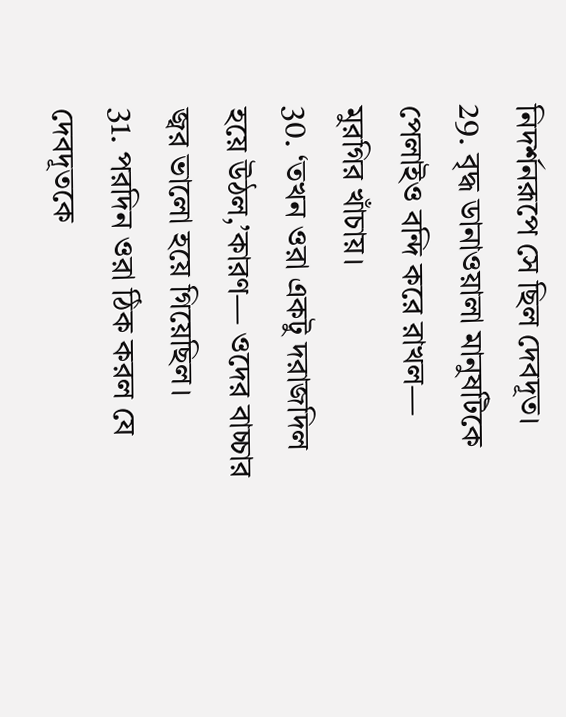নিদর্শনরূপে সে ছিল দেবদূত।
29. বৃদ্ধ ডানাওয়ালা মানুষটিকে পেলাইও বন্দি করে রাখল— মুরগির খাঁচায়।
30. ‘তখন ওরা একটু দরাজদিল হয়ে উঠল,’কারণ— ওদের বাচ্চার জ্বর ভালো হয়ে গিয়েছিল।
31. পরদিন ওরা ঠিক করল যে দেবদূতকে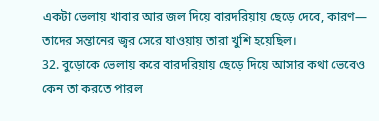একটা ভেলায় খাবার আর জল দিয়ে বারদরিয়ায় ছেড়ে দেবে, কারণ— তাদের সন্তানের জ্বর সেরে যাওয়ায় তারা খুশি হয়েছিল।
32. বুড়োকে ভেলায় করে বারদরিয়ায় ছেড়ে দিয়ে আসার কথা ভেবেও কেন তা করতে পারল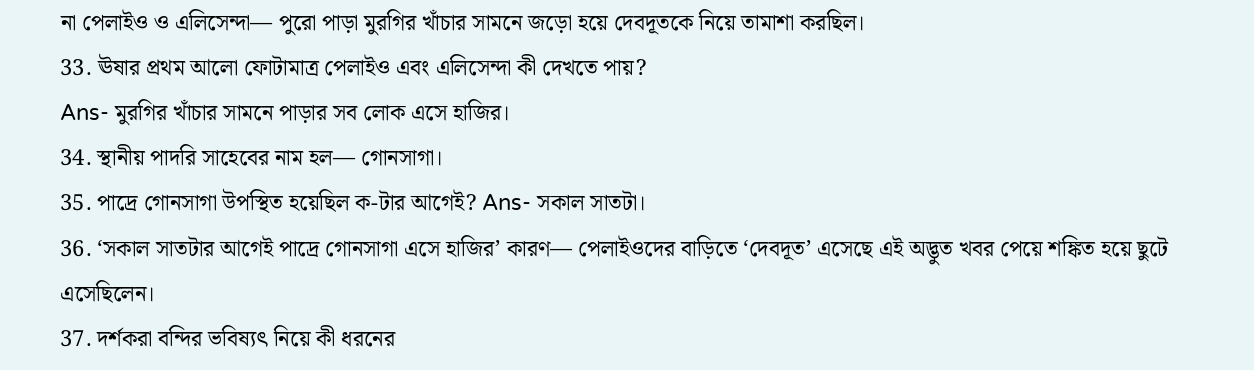না পেলাইও ও এলিসেন্দা— পুরো পাড়া মুরগির খাঁচার সামনে জড়ো হয়ে দেবদূতকে নিয়ে তামাশা করছিল।
33. ঊষার প্রথম আলো ফোটামাত্র পেলাইও এবং এলিসেন্দা কী দেখতে পায়?
Ans- মুরগির খাঁচার সামনে পাড়ার সব লোক এসে হাজির।
34. স্থানীয় পাদরি সাহেবের নাম হল— গোনসাগা।
35. পাদ্রে গোনসাগা উপস্থিত হয়েছিল ক-টার আগেই? Ans- সকাল সাতটা।
36. ‘সকাল সাতটার আগেই পাদ্রে গোনসাগা এসে হাজির’ কারণ— পেলাইওদের বাড়িতে ‘দেবদূত’ এসেছে এই অদ্ভুত খবর পেয়ে শঙ্কিত হয়ে ছুটে এসেছিলেন।
37. দর্শকরা বন্দির ভবিষ্যৎ নিয়ে কী ধরনের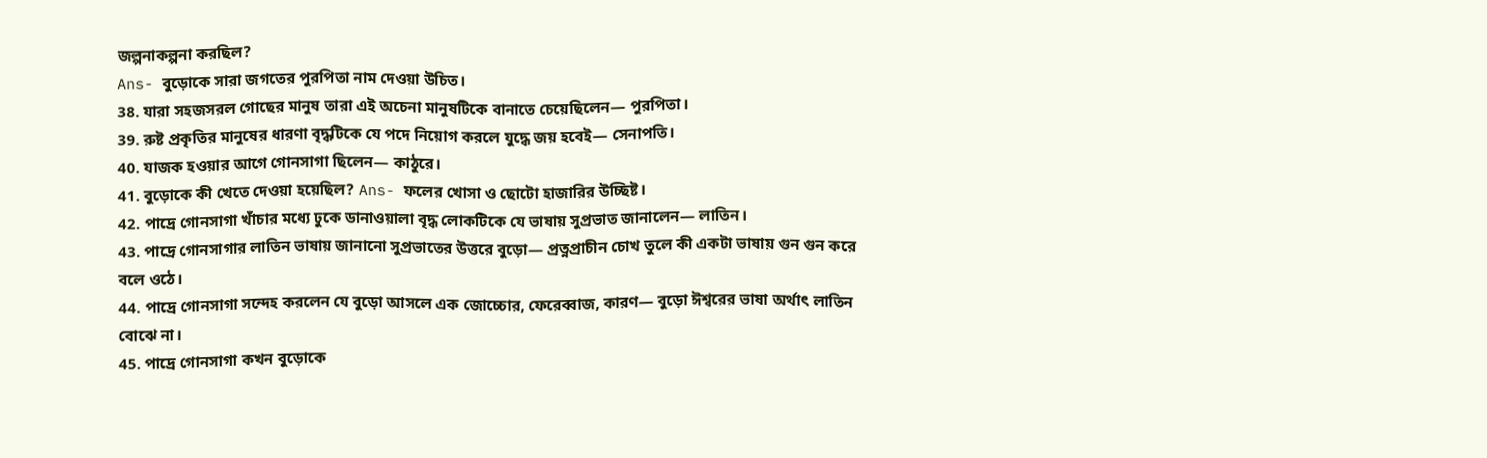জল্পনাকল্পনা করছিল?
Ans- বুড়োকে সারা জগতের পুরপিতা নাম দেওয়া উচিত।
38. যারা সহজসরল গোছের মানুষ তারা এই অচেনা মানুষটিকে বানাতে চেয়েছিলেন— পুরপিতা।
39. রুষ্ট প্রকৃতির মানুষের ধারণা বৃদ্ধটিকে যে পদে নিয়োগ করলে যুদ্ধে জয় হবেই— সেনাপতি।
40. যাজক হওয়ার আগে গোনসাগা ছিলেন— কাঠুরে।
41. বুড়োকে কী খেতে দেওয়া হয়েছিল? Ans- ফলের খোসা ও ছোটো হাজারির উচ্ছিষ্ট।
42. পাদ্রে গোনসাগা খাঁচার মধ্যে ঢুকে ডানাওয়ালা বৃদ্ধ লোকটিকে যে ভাষায় সুপ্রভাত জানালেন— লাতিন।
43. পাদ্রে গোনসাগার লাতিন ভাষায় জানানো সুপ্রভাতের উত্তরে বুড়ো— প্রত্নপ্রাচীন চোখ তুলে কী একটা ভাষায় গুন গুন করে বলে ওঠে।
44. পাদ্রে গোনসাগা সন্দেহ করলেন যে বুড়ো আসলে এক জোচ্চোর, ফেরেব্বাজ, কারণ— বুড়ো ঈশ্বরের ভাষা অর্থাৎ লাতিন বোঝে না।
45. পাদ্রে গোনসাগা কখন বুড়োকে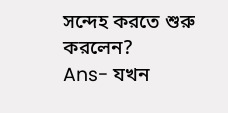সন্দেহ করতে শুরু করলেন?
Ans- যখন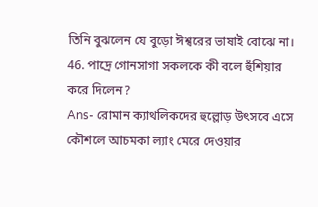তিনি বুঝলেন যে বুড়ো ঈশ্বরের ভাষাই বোঝে না।
46. পাদ্রে গোনসাগা সকলকে কী বলে হুঁশিয়ার করে দিলেন?
Ans- রোমান ক্যাথলিকদের হুল্লোড় উৎসবে এসে কৌশলে আচমকা ল্যাং মেরে দেওয়ার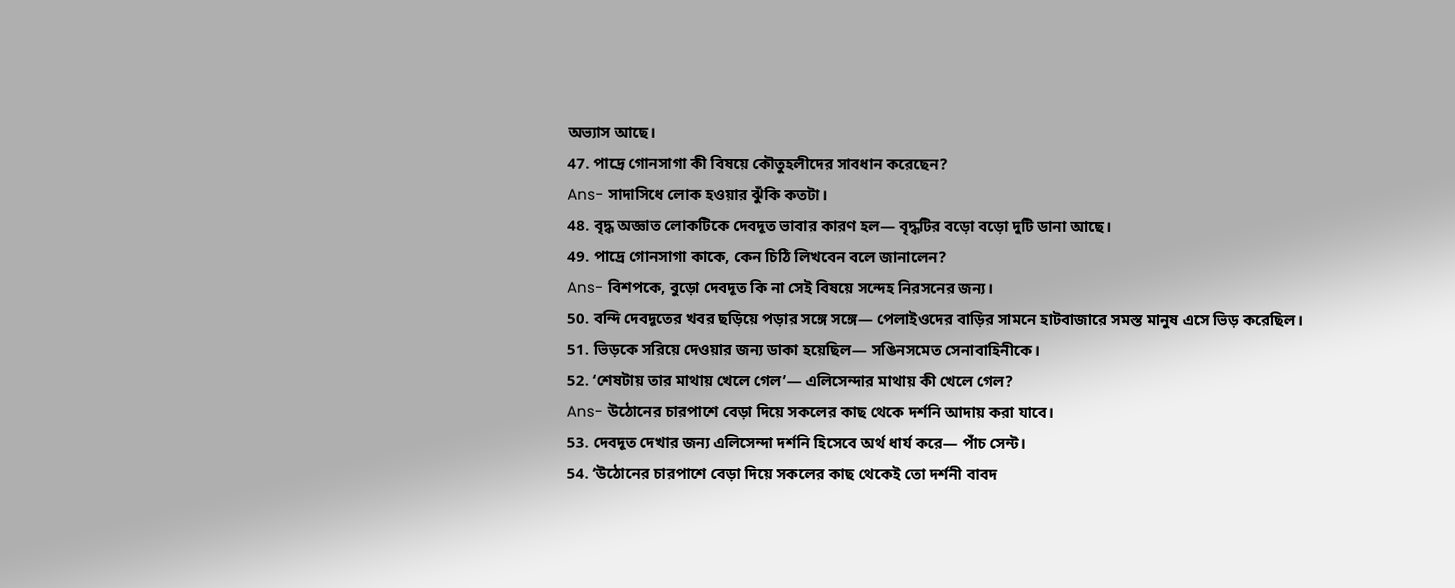অভ্যাস আছে।
47. পাদ্রে গোনসাগা কী বিষয়ে কৌতুহলীদের সাবধান করেছেন?
Ans- সাদাসিধে লোক হওয়ার ঝুঁকি কতটা।
48. বৃদ্ধ অজ্ঞাত লোকটিকে দেবদূত ভাবার কারণ হল— বৃদ্ধটির বড়ো বড়ো দুটি ডানা আছে।
49. পাদ্রে গোনসাগা কাকে, কেন চিঠি লিখবেন বলে জানালেন?
Ans- বিশপকে, বুড়ো দেবদূত কি না সেই বিষয়ে সন্দেহ নিরসনের জন্য।
50. বন্দি দেবদূতের খবর ছড়িয়ে পড়ার সঙ্গে সঙ্গে— পেলাইওদের বাড়ির সামনে হাটবাজারে সমস্ত মানুষ এসে ভিড় করেছিল।
51. ভিড়কে সরিয়ে দেওয়ার জন্য ডাকা হয়েছিল— সঙিনসমেত সেনাবাহিনীকে।
52. ‘শেষটায় তার মাথায় খেলে গেল’— এলিসেন্দার মাথায় কী খেলে গেল?
Ans- উঠোনের চারপাশে বেড়া দিয়ে সকলের কাছ থেকে দর্শনি আদায় করা যাবে।
53. দেবদূত দেখার জন্য এলিসেন্দা দর্শনি হিসেবে অর্থ ধার্য করে— পাঁচ সেন্ট।
54. ‘উঠোনের চারপাশে বেড়া দিয়ে সকলের কাছ থেকেই তো দর্শনী বাবদ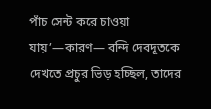পাঁচ সেন্ট করে চাওয়া যায়’—কারণ— বন্দি দেবদূতকে দেখতে প্রচুর ভিড় হচ্ছিল, তাদের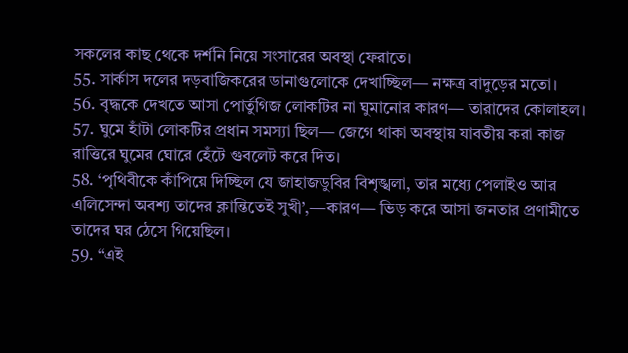সকলের কাছ থেকে দর্শনি নিয়ে সংসারের অবস্থা ফেরাতে।
55. সার্কাস দলের দড়বাজিকরের ডানাগুলোকে দেখাচ্ছিল— নক্ষত্র বাদুড়ের মতো।
56. বৃদ্ধকে দেখতে আসা পোর্তুগিজ লোকটির না ঘুমানোর কারণ— তারাদের কোলাহল।
57. ঘুমে হাঁটা লোকটির প্রধান সমস্যা ছিল— জেগে থাকা অবস্থায় যাবতীয় করা কাজ রাত্তিরে ঘুমের ঘোরে হেঁটে গুবলেট করে দিত।
58. ‘পৃথিবীকে কাঁপিয়ে দিচ্ছিল যে জাহাজডুবির বিশৃঙ্খলা, তার মধ্যে পেলাইও আর এলিসেন্দা অবশ্য তাদের ক্লান্তিতেই সুখী’,—কারণ— ভিড় করে আসা জনতার প্রণামীতে তাদের ঘর ঠেসে গিয়েছিল।
59. “এই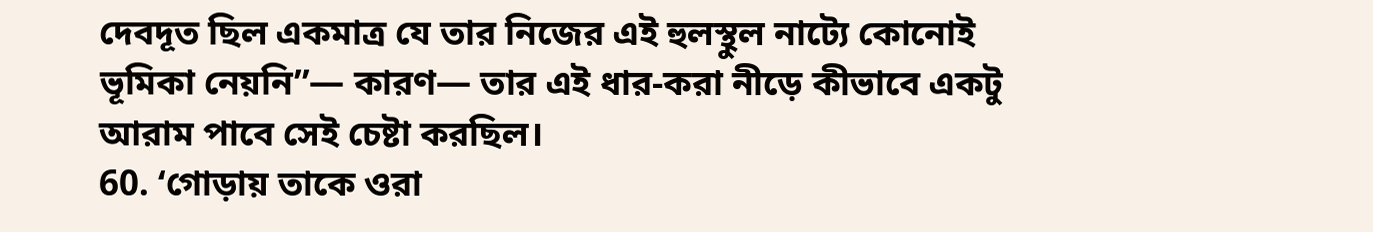দেবদূত ছিল একমাত্র যে তার নিজের এই হুলস্থুল নাট্যে কোনোই ভূমিকা নেয়নি”— কারণ— তার এই ধার-করা নীড়ে কীভাবে একটু আরাম পাবে সেই চেষ্টা করছিল।
60. ‘গোড়ায় তাকে ওরা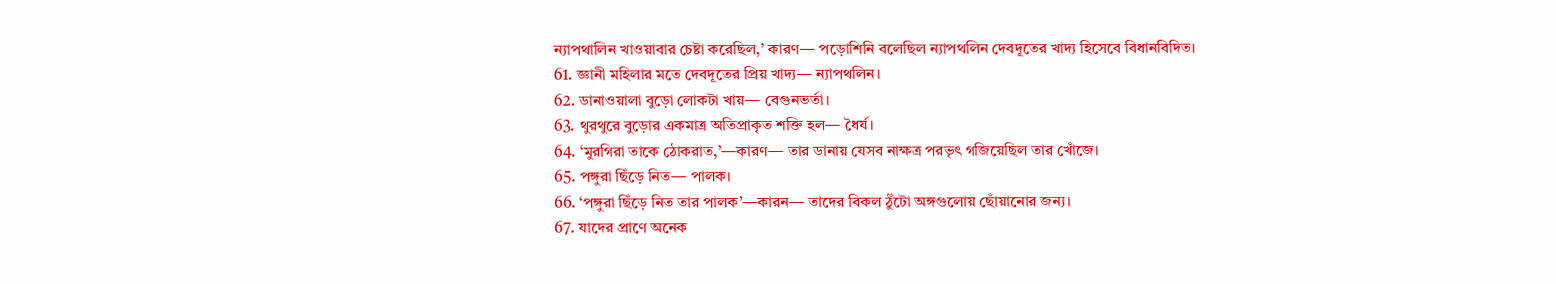ন্যাপথালিন খাওয়াবার চেষ্টা করেছিল,’ কারণ— পড়োশিনি বলেছিল ন্যাপথলিন দেবদূতের খাদ্য হিসেবে বিধানবিদিত।
61. জ্ঞানী মহিলার মতে দেবদূতের প্রিয় খাদ্য— ন্যাপথলিন।
62. ডানাওয়ালা বুড়ো লোকটা খায়— বেগুনভর্তা।
63. থুরথুরে বুড়োর একমাত্র অতিপ্রাকৃত শক্তি হল— ধৈর্য।
64. ‘মুরগিরা তাকে ঠোকরাত,’—কারণ— তার ডানায় যেসব নাক্ষত্র পরভৃৎ গজিয়েছিল তার খোঁজে।
65. পঙ্গুরা ছিঁড়ে নিত— পালক।
66. ‘পঙ্গুরা ছিঁড়ে নিত তার পালক’—কারন— তাদের বিকল ঠুঁটো অঙ্গগুলোয় ছোঁয়ানোর জন্য।
67. যাদের প্রাণে অনেক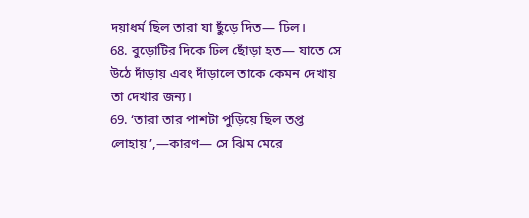দয়াধর্ম ছিল তারা যা ছুঁড়ে দিত— ঢিল।
68. বুড়োটির দিকে ঢিল ছোঁড়া হত— যাতে সে উঠে দাঁড়ায় এবং দাঁড়ালে তাকে কেমন দেখায় তা দেখার জন্য।
69. ‘তারা তার পাশটা পুড়িয়ে ছিল তপ্ত লোহায়’,—কারণ— সে ঝিম মেরে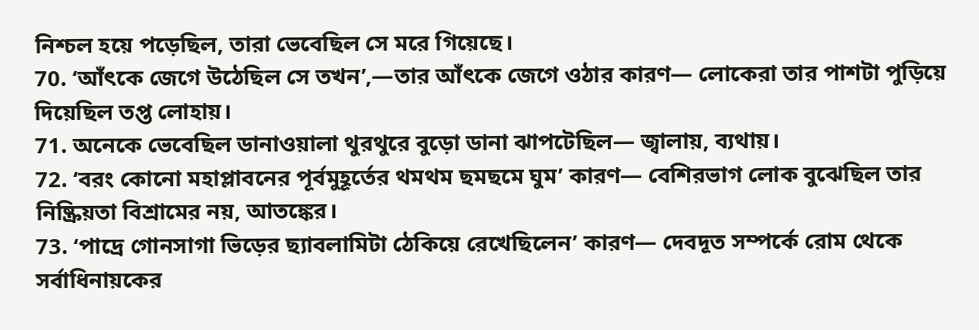নিশ্চল হয়ে পড়েছিল, তারা ভেবেছিল সে মরে গিয়েছে।
70. ‘আঁৎকে জেগে উঠেছিল সে তখন’,—তার আঁৎকে জেগে ওঠার কারণ— লোকেরা তার পাশটা পুড়িয়ে দিয়েছিল তপ্ত লোহায়।
71. অনেকে ভেবেছিল ডানাওয়ালা থুরথুরে বুড়ো ডানা ঝাপটেছিল— জ্বালায়, ব্যথায়।
72. ‘বরং কোনো মহাপ্লাবনের পূর্বমুহূর্তের থমথম ছমছমে ঘুম’ কারণ— বেশিরভাগ লোক বুঝেছিল তার নিষ্ক্রিয়তা বিশ্রামের নয়, আতঙ্কের।
73. ‘পাদ্রে গোনসাগা ভিড়ের ছ্যাবলামিটা ঠেকিয়ে রেখেছিলেন’ কারণ— দেবদূত সম্পর্কে রোম থেকে সর্বাধিনায়কের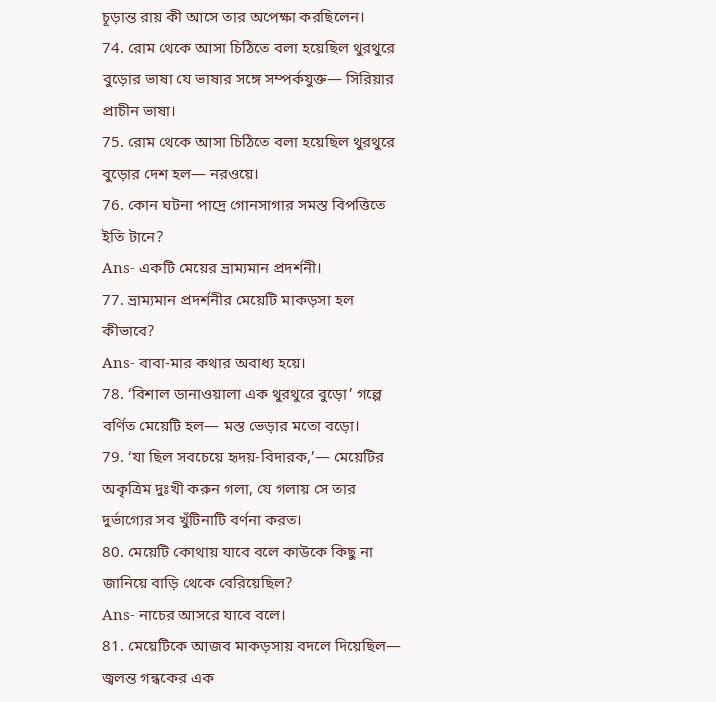চূড়ান্ত রায় কী আসে তার অপেক্ষা করছিলেন।
74. রোম থেকে আসা চিঠিতে বলা হয়েছিল থুরথুরে বুড়োর ভাষা যে ভাষার সঙ্গে সম্পর্কযুক্ত— সিরিয়ার প্রাচীন ভাষা।
75. রোম থেকে আসা চিঠিতে বলা হয়েছিল থুরথুরে বুড়োর দেশ হল— নরওয়ে।
76. কোন ঘটনা পাদ্রে গোনসাগার সমস্ত বিপত্তিতে ইতি টানে?
Ans- একটি মেয়ের ভ্রাম্যমান প্রদর্শনী।
77. ভ্রাম্যমান প্রদর্শনীর মেয়েটি মাকড়সা হল কীভাবে?
Ans- বাবা-মার কথার অবাধ্য হয়ে।
78. ‘বিশাল ডানাওয়ালা এক থুরথুরে বুড়ো’ গল্পে বর্ণিত মেয়েটি হল— মস্ত ভেড়ার মতো বড়ো।
79. ‘যা ছিল সবচেয়ে হৃদয়-বিদারক,’— মেয়েটির অকৃত্রিম দুঃখী করুন গলা, যে গলায় সে তার দুর্ভাগ্যের সব খুঁটিনাটি বর্ণনা করত।
80. মেয়েটি কোথায় যাবে বলে কাউকে কিছু না জানিয়ে বাড়ি থেকে বেরিয়েছিল?
Ans- নাচের আসরে যাবে বলে।
81. মেয়েটিকে আজব মাকড়সায় বদলে দিয়েছিল— জ্বলন্ত গন্ধকের এক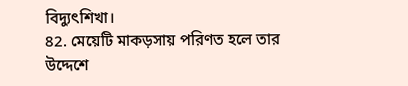বিদ্যুৎশিখা।
82. মেয়েটি মাকড়সায় পরিণত হলে তার উদ্দেশে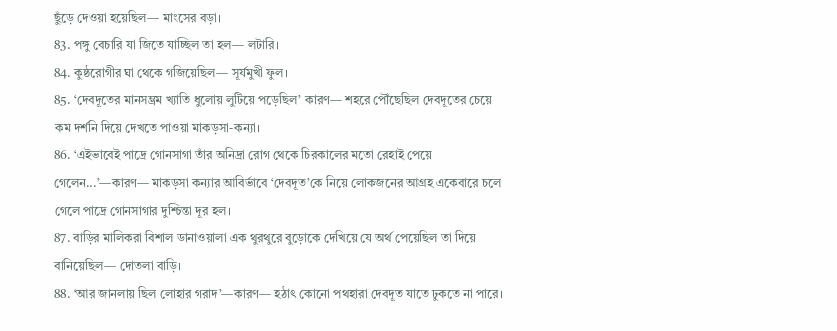ছুঁড়ে দেওয়া হয়েছিল— মাংসের বড়া।
83. পঙ্গু বেচারি যা জিতে যাচ্ছিল তা হল— লটারি।
84. কুষ্ঠরোগীর ঘা থেকে গজিয়েছিল— সূর্যমুখী ফুল।
85. ‘দেবদূতের মানসম্ভ্রম খ্যাতি ধুলোয় লুটিয়ে পড়েছিল’ কারণ— শহরে পৌঁছেছিল দেবদূতের চেয়ে কম দর্শনি দিয়ে দেখতে পাওয়া মাকড়সা-কন্যা।
86. ‘এইভাবেই পাদ্রে গোনসাগা তাঁর অনিদ্রা রোগ থেকে চিরকালের মতো রেহাই পেয়ে গেলেন...’—কারণ— মাকড়সা কন্যার আবির্ভাবে ‘দেবদূত’কে নিয়ে লোকজনের আগ্রহ একেবারে চলে গেলে পাদ্রে গোনসাগার দুশ্চিন্তা দূর হল।
87. বাড়ির মালিকরা বিশাল ডানাওয়ালা এক থুরথুরে বুড়োকে দেখিয়ে যে অর্থ পেয়েছিল তা দিয়ে বানিয়েছিল— দোতলা বাড়ি।
88. ‘আর জানলায় ছিল লোহার গরাদ’—কারণ— হঠাৎ কোনো পথহারা দেবদূত যাতে ঢুকতে না পারে।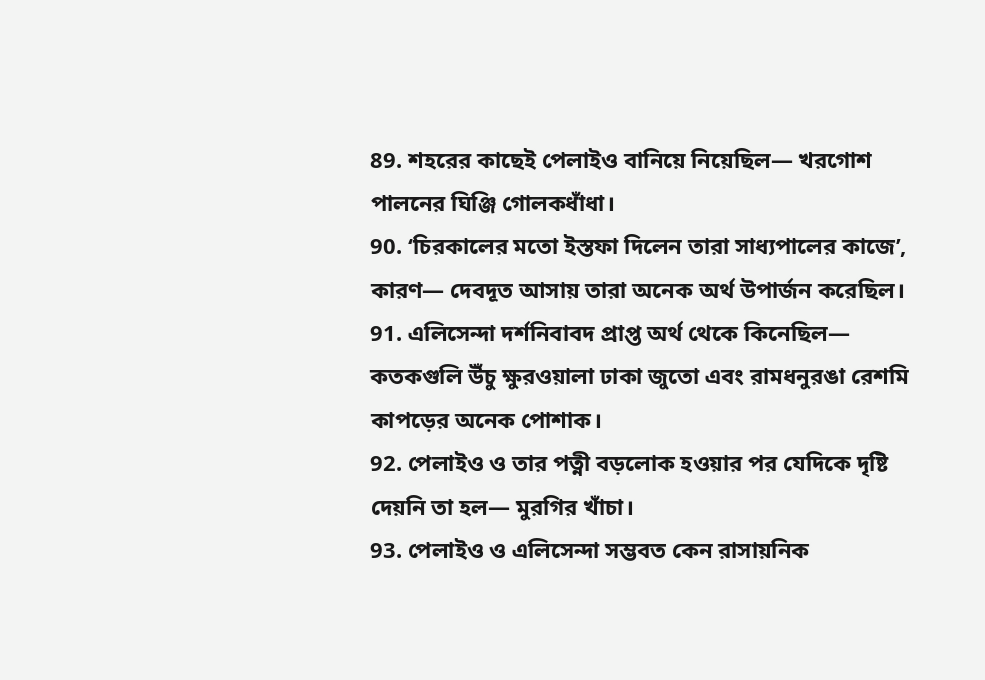89. শহরের কাছেই পেলাইও বানিয়ে নিয়েছিল— খরগোশ পালনের ঘিঞ্জি গোলকধাঁধা।
90. ‘চিরকালের মতো ইস্তফা দিলেন তারা সাধ্যপালের কাজে’, কারণ— দেবদূত আসায় তারা অনেক অর্থ উপার্জন করেছিল।
91. এলিসেন্দা দর্শনিবাবদ প্রাপ্ত অর্থ থেকে কিনেছিল— কতকগুলি উঁচু ক্ষুরওয়ালা ঢাকা জুতো এবং রামধনুরঙা রেশমি কাপড়ের অনেক পোশাক।
92. পেলাইও ও তার পত্নী বড়লোক হওয়ার পর যেদিকে দৃষ্টি দেয়নি তা হল— মুরগির খাঁচা।
93. পেলাইও ও এলিসেন্দা সম্ভবত কেন রাসায়নিক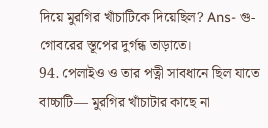দিয়ে মুরগির খাঁচাটিকে দিয়েছিল? Ans- গু-গোবরের স্তূপের দুর্গন্ধ তাড়াতে।
94. পেলাইও ও তার পত্নী সাবধানে ছিল যাতে বাচ্চাটি— মুরগির খাঁচাটার কাছে না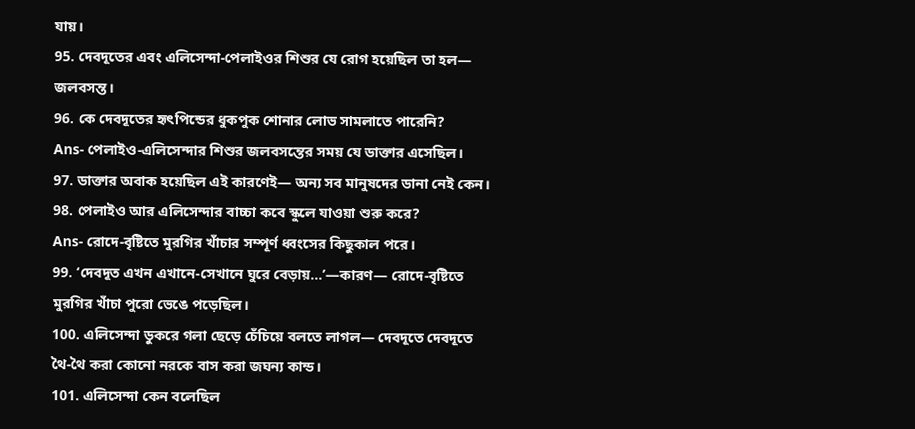যায়।
95. দেবদূতের এবং এলিসেন্দা-পেলাইওর শিশুর যে রোগ হয়েছিল তা হল— জলবসন্ত।
96. কে দেবদূতের হৃৎপিন্ডের ধুকপুক শোনার লোভ সামলাতে পারেনি?
Ans- পেলাইও-এলিসেন্দার শিশুর জলবসন্তের সময় যে ডাক্তার এসেছিল।
97. ডাক্তার অবাক হয়েছিল এই কারণেই— অন্য সব মানুষদের ডানা নেই কেন।
98. পেলাইও আর এলিসেন্দার বাচ্চা কবে স্কুলে যাওয়া শুরু করে?
Ans- রোদে-বৃষ্টিতে মুরগির খাঁচার সম্পূর্ণ ধ্বংসের কিছুকাল পরে।
99. ‘দেবদূত এখন এখানে-সেখানে ঘুরে বেড়ায়...’—কারণ— রোদে-বৃষ্টিতে মুরগির খাঁচা পুরো ভেঙে পড়েছিল।
100. এলিসেন্দা ডুকরে গলা ছেড়ে চেঁচিয়ে বলতে লাগল— দেবদূতে দেবদূতে থৈ-থৈ করা কোনো নরকে বাস করা জঘন্য কান্ড।
101. এলিসেন্দা কেন বলেছিল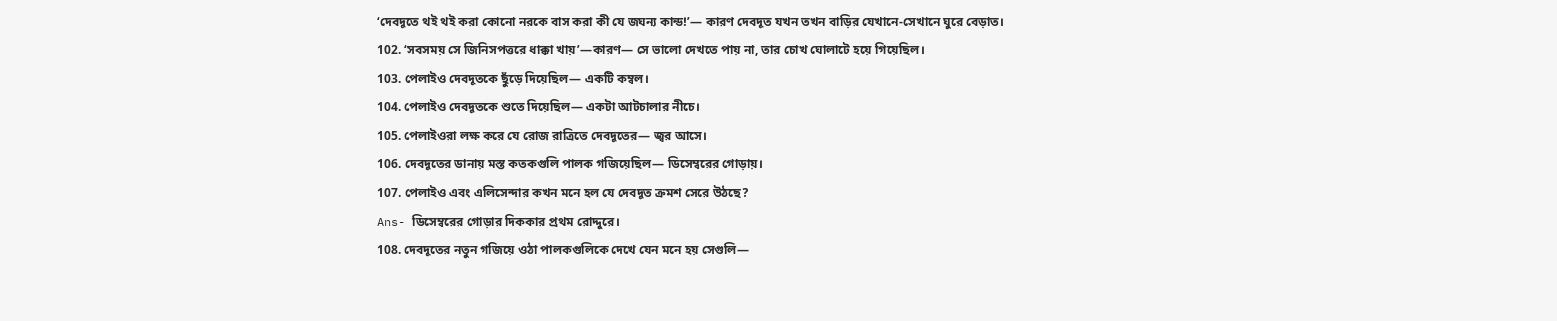‘দেবদূতে থই থই করা কোনো নরকে বাস করা কী যে জঘন্য কান্ড!’— কারণ দেবদূত যখন তখন বাড়ির যেখানে-সেখানে ঘুরে বেড়াত।
102. ‘সবসময় সে জিনিসপত্তরে ধাক্কা খায়’—কারণ— সে ভালো দেখতে পায় না, তার চোখ ঘোলাটে হয়ে গিয়েছিল।
103. পেলাইও দেবদূতকে ছুঁড়ে দিয়েছিল— একটি কম্বল।
104. পেলাইও দেবদূতকে শুতে দিয়েছিল— একটা আটচালার নীচে।
105. পেলাইওরা লক্ষ করে যে রোজ রাত্রিতে দেবদূতের— জ্বর আসে।
106. দেবদূতের ডানায় মস্ত কতকগুলি পালক গজিয়েছিল— ডিসেম্বরের গোড়ায়।
107. পেলাইও এবং এলিসেন্দার কখন মনে হল যে দেবদূত ক্রমশ সেরে উঠছে?
Ans- ডিসেম্বরের গোড়ার দিককার প্রথম রোদ্দুরে।
108. দেবদূতের নতুন গজিয়ে ওঠা পালকগুলিকে দেখে যেন মনে হয় সেগুলি—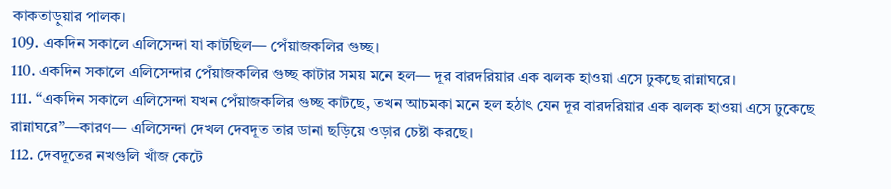কাকতাড়ুয়ার পালক।
109. একদিন সকালে এলিসেন্দা যা কাটছিল— পেঁয়াজকলির গুচ্ছ।
110. একদিন সকালে এলিসেন্দার পেঁয়াজকলির গুচ্ছ কাটার সময় মনে হল— দূর বারদরিয়ার এক ঝলক হাওয়া এসে ঢুকছে রান্নাঘরে।
111. “একদিন সকালে এলিসেন্দা যখন পেঁয়াজকলির গুচ্ছ কাটছে, তখন আচমকা মনে হল হঠাৎ যেন দূর বারদরিয়ার এক ঝলক হাওয়া এসে ঢুকেছে রান্নাঘরে”—কারণ— এলিসেন্দা দেখল দেবদূত তার ডানা ছড়িয়ে ওড়ার চেষ্টা করছে।
112. দেবদূতের নখগুলি খাঁজ কেটে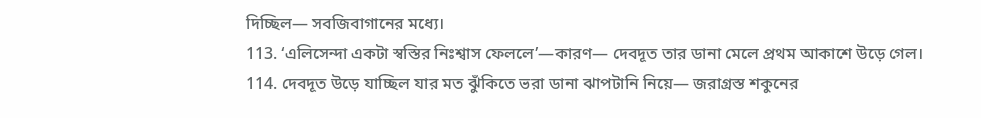দিচ্ছিল— সবজিবাগানের মধ্যে।
113. ‘এলিসেন্দা একটা স্বস্তির নিঃশ্বাস ফেললে’—কারণ— দেবদূত তার ডানা মেলে প্রথম আকাশে উড়ে গেল।
114. দেবদূত উড়ে যাচ্ছিল যার মত ঝুঁকিতে ভরা ডানা ঝাপটানি নিয়ে— জরাগ্রস্ত শকুনের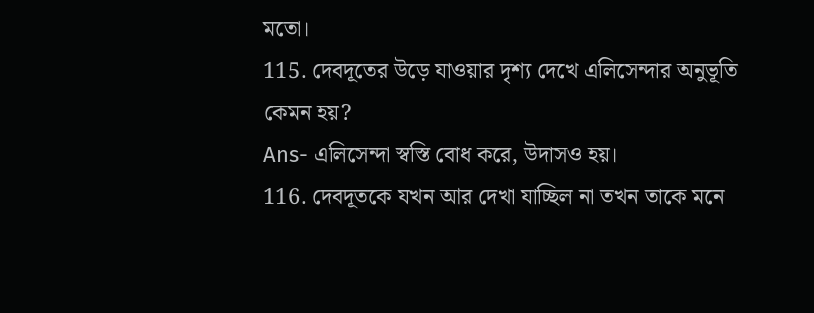মতো।
115. দেবদূতের উড়ে যাওয়ার দৃশ্য দেখে এলিসেন্দার অনুভূতি কেমন হয়?
Ans- এলিসেন্দা স্বস্তি বোধ করে, উদাসও হয়।
116. দেবদূতকে যখন আর দেখা যাচ্ছিল না তখন তাকে মনে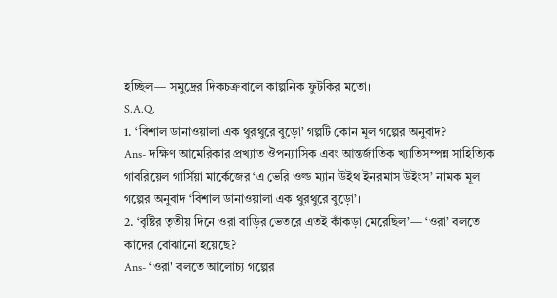হচ্ছিল— সমুদ্রের দিকচক্রবালে কাল্পনিক ফুটকির মতো।
S.A.Q.
1. ‘বিশাল ডানাওয়ালা এক থুরথুরে বুড়ো’ গল্পটি কোন মূল গল্পের অনুবাদ?
Ans- দক্ষিণ আমেরিকার প্রখ্যাত ঔপন্যাসিক এবং আন্তর্জাতিক খ্যাতিসম্পন্ন সাহিত্যিক গাবরিয়েল গার্সিয়া মার্কেজের ‘এ ভেরি ওল্ড ম্যান উইথ ইনরমাস উইংস’ নামক মূল গল্পের অনুবাদ ‘বিশাল ডানাওয়ালা এক থুরথুরে বুড়ো’।
2. ‘বৃষ্টির তৃতীয় দিনে ওরা বাড়ির ভেতরে এতই কাঁকড়া মেরেছিল’— ‘ওরা’ বলতে কাদের বোঝানো হয়েছে?
Ans- ‘ওরা' বলতে আলোচ্য গল্পের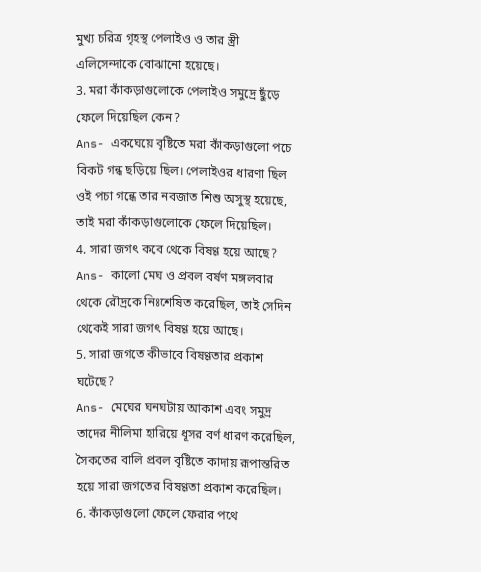মুখ্য চরিত্র গৃহস্থ পেলাইও ও তার স্ত্রী এলিসেন্দাকে বোঝানো হয়েছে।
3. মরা কাঁকড়াগুলোকে পেলাইও সমুদ্রে ছুঁড়ে ফেলে দিয়েছিল কেন?
Ans- একঘেয়ে বৃষ্টিতে মরা কাঁকড়াগুলো পচে বিকট গন্ধ ছড়িয়ে ছিল। পেলাইওর ধারণা ছিল ওই পচা গন্ধে তার নবজাত শিশু অসুস্থ হয়েছে, তাই মরা কাঁকড়াগুলোকে ফেলে দিয়েছিল।
4. সারা জগৎ কবে থেকে বিষণ্ণ হয়ে আছে?
Ans- কালো মেঘ ও প্রবল বর্ষণ মঙ্গলবার থেকে রৌদ্রকে নিঃশেষিত করেছিল, তাই সেদিন থেকেই সারা জগৎ বিষণ্ণ হয়ে আছে।
5. সারা জগতে কীভাবে বিষণ্ণতার প্রকাশ ঘটেছে?
Ans- মেঘের ঘনঘটায় আকাশ এবং সমুদ্র তাদের নীলিমা হারিয়ে ধূসর বর্ণ ধারণ করেছিল, সৈকতের বালি প্রবল বৃষ্টিতে কাদায় রূপান্তরিত হয়ে সারা জগতের বিষণ্ণতা প্রকাশ করেছিল।
6. কাঁকড়াগুলো ফেলে ফেরার পথে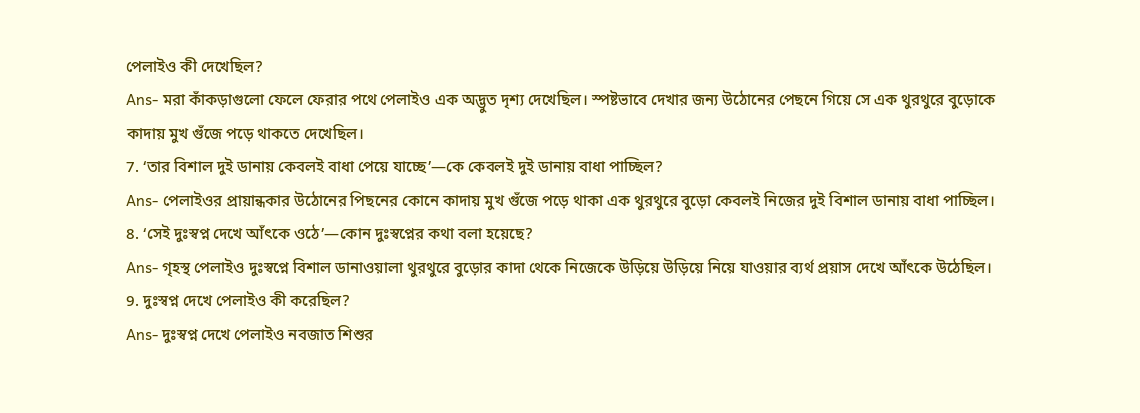পেলাইও কী দেখেছিল?
Ans- মরা কাঁকড়াগুলো ফেলে ফেরার পথে পেলাইও এক অদ্ভুত দৃশ্য দেখেছিল। স্পষ্টভাবে দেখার জন্য উঠোনের পেছনে গিয়ে সে এক থুরথুরে বুড়োকে কাদায় মুখ গুঁজে পড়ে থাকতে দেখেছিল।
7. ‘তার বিশাল দুই ডানায় কেবলই বাধা পেয়ে যাচ্ছে’—কে কেবলই দুই ডানায় বাধা পাচ্ছিল?
Ans- পেলাইওর প্রায়ান্ধকার উঠোনের পিছনের কোনে কাদায় মুখ গুঁজে পড়ে থাকা এক থুরথুরে বুড়ো কেবলই নিজের দুই বিশাল ডানায় বাধা পাচ্ছিল।
8. ‘সেই দুঃস্বপ্ন দেখে আঁৎকে ওঠে’—কোন দুঃস্বপ্নের কথা বলা হয়েছে?
Ans- গৃহস্থ পেলাইও দুঃস্বপ্নে বিশাল ডানাওয়ালা থুরথুরে বুড়োর কাদা থেকে নিজেকে উড়িয়ে উড়িয়ে নিয়ে যাওয়ার ব্যর্থ প্রয়াস দেখে আঁৎকে উঠেছিল।
9. দুঃস্বপ্ন দেখে পেলাইও কী করেছিল?
Ans- দুঃস্বপ্ন দেখে পেলাইও নবজাত শিশুর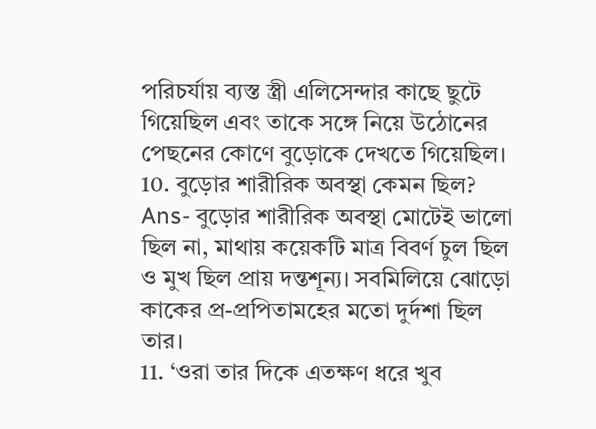পরিচর্যায় ব্যস্ত স্ত্রী এলিসেন্দার কাছে ছুটে গিয়েছিল এবং তাকে সঙ্গে নিয়ে উঠোনের পেছনের কোণে বুড়োকে দেখতে গিয়েছিল।
10. বুড়োর শারীরিক অবস্থা কেমন ছিল?
Ans- বুড়োর শারীরিক অবস্থা মোটেই ভালো ছিল না, মাথায় কয়েকটি মাত্র বিবর্ণ চুল ছিল ও মুখ ছিল প্রায় দন্তশূন্য। সবমিলিয়ে ঝোড়ো কাকের প্র-প্রপিতামহের মতো দুর্দশা ছিল তার।
11. ‘ওরা তার দিকে এতক্ষণ ধরে খুব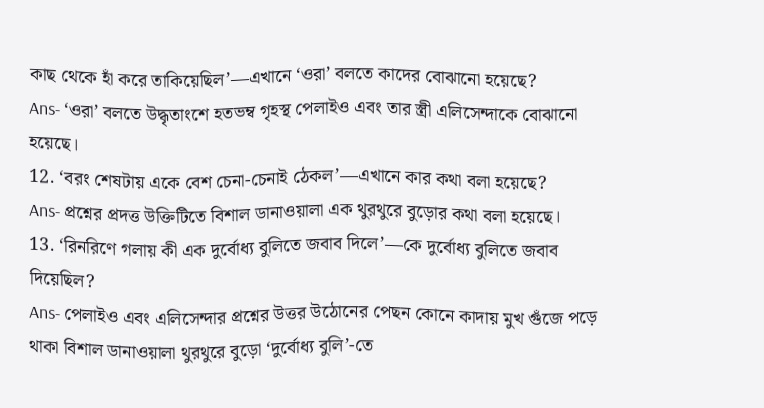কাছ থেকে হাঁ করে তাকিয়েছিল’—এখানে ‘ওরা’ বলতে কাদের বোঝানো হয়েছে?
Ans- ‘ওরা’ বলতে উদ্ধৃতাংশে হতভম্ব গৃহস্থ পেলাইও এবং তার স্ত্রী এলিসেন্দাকে বোঝানো হয়েছে।
12. ‘বরং শেষটায় একে বেশ চেনা-চেনাই ঠেকল’—এখানে কার কথা বলা হয়েছে?
Ans- প্রশ্নের প্রদত্ত উক্তিটিতে বিশাল ডানাওয়ালা এক থুরথুরে বুড়োর কথা বলা হয়েছে।
13. ‘রিনরিণে গলায় কী এক দুর্বোধ্য বুলিতে জবাব দিলে’—কে দুর্বোধ্য বুলিতে জবাব দিয়েছিল?
Ans- পেলাইও এবং এলিসেন্দার প্রশ্নের উত্তর উঠোনের পেছন কোনে কাদায় মুখ গুঁজে পড়ে থাকা বিশাল ডানাওয়ালা থুরথুরে বুড়ো ‘দুর্বোধ্য বুলি’-তে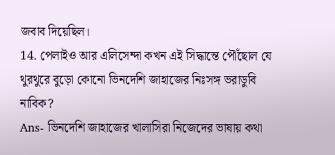জবাব দিয়েছিল।
14. পেলাইও আর এলিসেন্দা কখন এই সিদ্ধান্তে পৌঁছোল যে থুরথুরে বুড়ো কোনো ভিনদেশি জাহাজের নিঃসঙ্গ ভরাডুবি নাবিক?
Ans- ভিনদেশি জাহাজের খালাসিরা নিজেদের ভাষায় কথা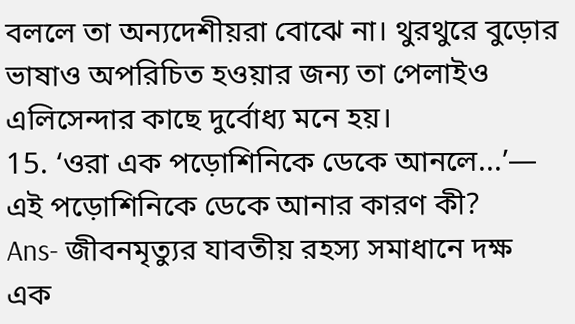বললে তা অন্যদেশীয়রা বোঝে না। থুরথুরে বুড়োর ভাষাও অপরিচিত হওয়ার জন্য তা পেলাইও এলিসেন্দার কাছে দুর্বোধ্য মনে হয়।
15. ‘ওরা এক পড়োশিনিকে ডেকে আনলে...’— এই পড়োশিনিকে ডেকে আনার কারণ কী?
Ans- জীবনমৃত্যুর যাবতীয় রহস্য সমাধানে দক্ষ এক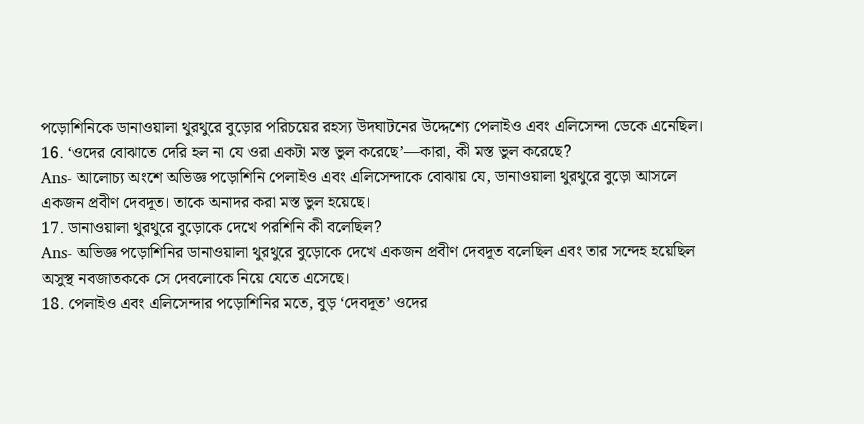পড়োশিনিকে ডানাওয়ালা থুরথুরে বুড়োর পরিচয়ের রহস্য উদঘাটনের উদ্দেশ্যে পেলাইও এবং এলিসেন্দা ডেকে এনেছিল।
16. ‘ওদের বোঝাতে দেরি হল না যে ওরা একটা মস্ত ভুল করেছে’—কারা, কী মস্ত ভুল করেছে?
Ans- আলোচ্য অংশে অভিজ্ঞ পড়োশিনি পেলাইও এবং এলিসেন্দাকে বোঝায় যে, ডানাওয়ালা থুরথুরে বুড়ো আসলে একজন প্রবীণ দেবদূত। তাকে অনাদর করা মস্ত ভুল হয়েছে।
17. ডানাওয়ালা থুরথুরে বুড়োকে দেখে পরশিনি কী বলেছিল?
Ans- অভিজ্ঞ পড়োশিনির ডানাওয়ালা থুরথুরে বুড়োকে দেখে একজন প্রবীণ দেবদূত বলেছিল এবং তার সন্দেহ হয়েছিল অসুস্থ নবজাতককে সে দেবলোকে নিয়ে যেতে এসেছে।
18. পেলাইও এবং এলিসেন্দার পড়োশিনির মতে, বুড় ‘দেবদূত’ ওদের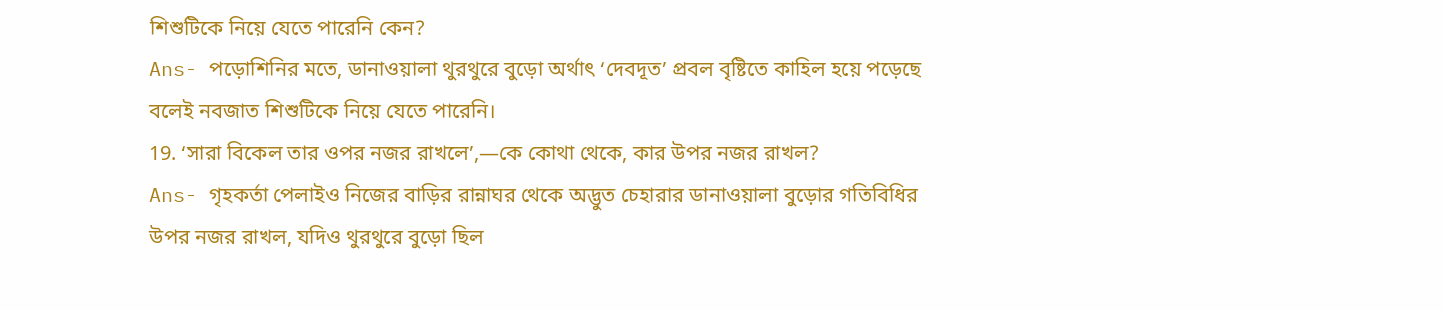শিশুটিকে নিয়ে যেতে পারেনি কেন?
Ans- পড়োশিনির মতে, ডানাওয়ালা থুরথুরে বুড়ো অর্থাৎ ‘দেবদূত’ প্রবল বৃষ্টিতে কাহিল হয়ে পড়েছে বলেই নবজাত শিশুটিকে নিয়ে যেতে পারেনি।
19. ‘সারা বিকেল তার ওপর নজর রাখলে’,—কে কোথা থেকে, কার উপর নজর রাখল?
Ans- গৃহকর্তা পেলাইও নিজের বাড়ির রান্নাঘর থেকে অদ্ভুত চেহারার ডানাওয়ালা বুড়োর গতিবিধির উপর নজর রাখল, যদিও থুরথুরে বুড়ো ছিল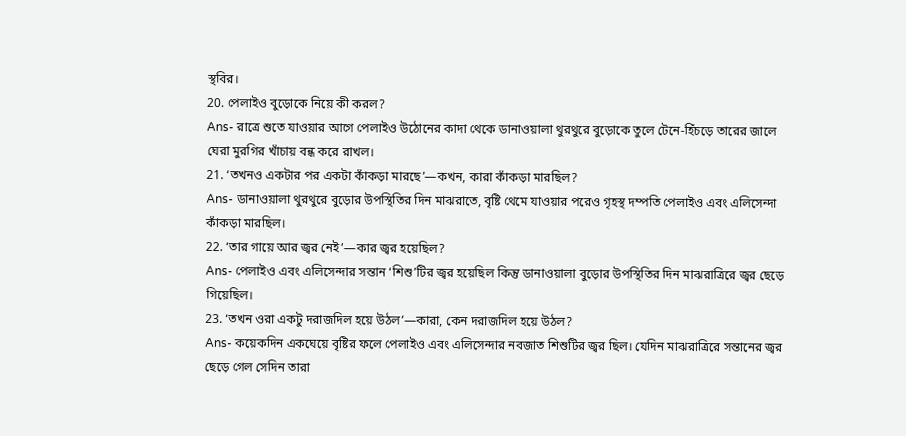স্থবির।
20. পেলাইও বুড়োকে নিয়ে কী করল?
Ans- রাত্রে শুতে যাওয়ার আগে পেলাইও উঠোনের কাদা থেকে ডানাওয়ালা থুরথুরে বুড়োকে তুলে টেনে-হিঁচড়ে তারের জালে ঘেরা মুরগির খাঁচায় বন্ধ করে রাখল।
21. ‘তখনও একটার পর একটা কাঁকড়া মারছে’—কখন, কারা কাঁকড়া মারছিল?
Ans- ডানাওয়ালা থুরথুরে বুড়োর উপস্থিতির দিন মাঝরাতে, বৃষ্টি থেমে যাওয়ার পরেও গৃহস্থ দম্পতি পেলাইও এবং এলিসেন্দা কাঁকড়া মারছিল।
22. ‘তার গায়ে আর জ্বর নেই’—কার জ্বর হয়েছিল?
Ans- পেলাইও এবং এলিসেন্দার সন্তান ‘শিশু’টির জ্বর হয়েছিল কিন্তু ডানাওয়ালা বুড়োর উপস্থিতির দিন মাঝরাত্রিরে জ্বর ছেড়ে গিয়েছিল।
23. ‘তখন ওরা একটু দরাজদিল হয়ে উঠল’—কারা, কেন দরাজদিল হয়ে উঠল?
Ans- কয়েকদিন একঘেয়ে বৃষ্টির ফলে পেলাইও এবং এলিসেন্দার নবজাত শিশুটির জ্বর ছিল। যেদিন মাঝরাত্রিরে সন্তানের জ্বর ছেড়ে গেল সেদিন তারা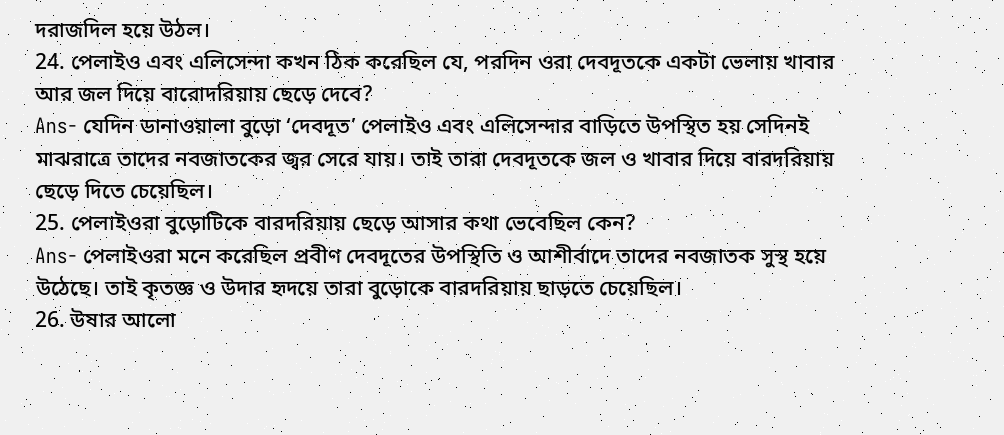দরাজদিল হয়ে উঠল।
24. পেলাইও এবং এলিসেন্দা কখন ঠিক করেছিল যে, পরদিন ওরা দেবদূতকে একটা ভেলায় খাবার আর জল দিয়ে বারোদরিয়ায় ছেড়ে দেবে?
Ans- যেদিন ডানাওয়ালা বুড়ো ‘দেবদূত’ পেলাইও এবং এলিসেন্দার বাড়িতে উপস্থিত হয় সেদিনই মাঝরাত্রে তাদের নবজাতকের জ্বর সেরে যায়। তাই তারা দেবদূতকে জল ও খাবার দিয়ে বারদরিয়ায় ছেড়ে দিতে চেয়েছিল।
25. পেলাইওরা বুড়োটিকে বারদরিয়ায় ছেড়ে আসার কথা ভেবেছিল কেন?
Ans- পেলাইওরা মনে করেছিল প্রবীণ দেবদূতের উপস্থিতি ও আশীর্বাদে তাদের নবজাতক সুস্থ হয়ে উঠেছে। তাই কৃতজ্ঞ ও উদার হৃদয়ে তারা বুড়োকে বারদরিয়ায় ছাড়তে চেয়েছিল।
26. উষার আলো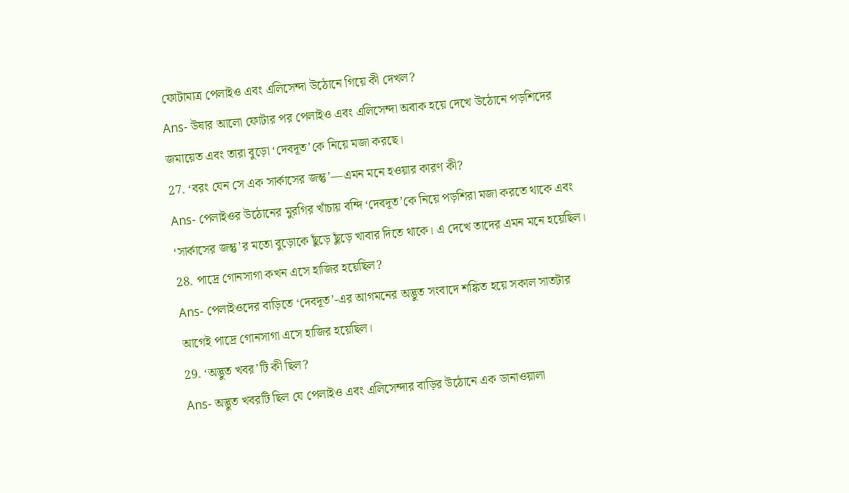ফোটামাত্র পেলাইও এবং এলিসেন্দা উঠোনে গিয়ে কী দেখল?
Ans- উষার আলো ফোটার পর পেলাইও এবং এলিসেন্দা অবাক হয়ে দেখে উঠোনে পড়শিদের জমায়েত এবং তারা বুড়ো ‘দেবদূত’কে নিয়ে মজা করছে।
27. ‘বরং যেন সে এক সার্কাসের জন্তু’—এমন মনে হওয়ার কারণ কী?
Ans- পেলাইওর উঠোনের মুরগির খাঁচায় বন্দি ‘দেবদূত’কে নিয়ে পড়শিরা মজা করতে থাকে এবং ‘সার্কাসের জন্তু’র মতো বুড়োকে ছুঁড়ে ছুঁড়ে খাবার দিতে থাকে। এ দেখে তাদের এমন মনে হয়েছিল।
28. পাদ্রে গোনসাগা কখন এসে হাজির হয়েছিল?
Ans- পেলাইওদের বাড়িতে ‘দেবদূত’-এর আগমনের অদ্ভুত সংবাদে শঙ্কিত হয়ে সকাল সাতটার আগেই পাদ্রে গোনসাগা এসে হাজির হয়েছিল।
29. ‘অদ্ভুত খবর’টি কী ছিল?
Ans- অদ্ভুত খবরটি ছিল যে পেলাইও এবং এলিসেন্দার বাড়ির উঠোনে এক ডানাওয়ালা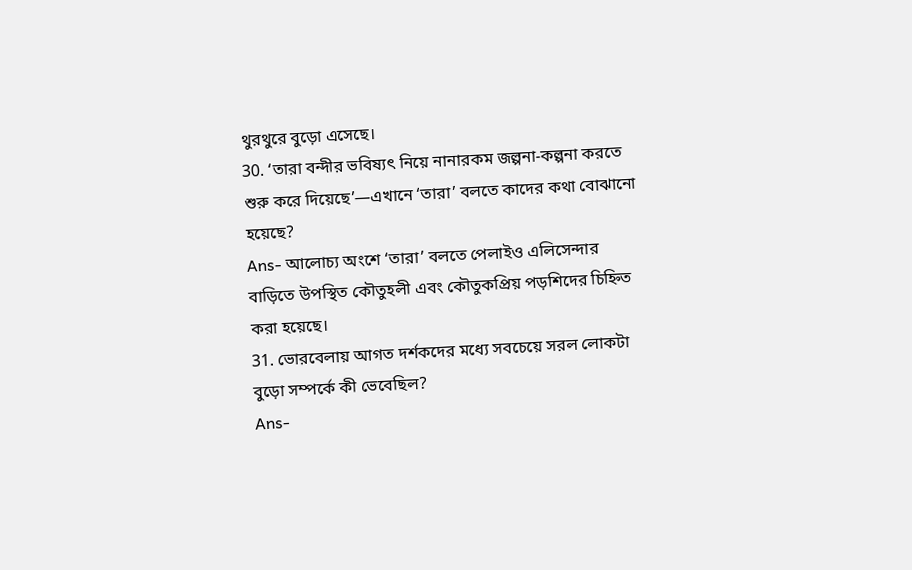থুরথুরে বুড়ো এসেছে।
30. ‘তারা বন্দীর ভবিষ্যৎ নিয়ে নানারকম জল্পনা-কল্পনা করতে শুরু করে দিয়েছে’—এখানে ‘তারা’ বলতে কাদের কথা বোঝানো হয়েছে?
Ans- আলোচ্য অংশে ‘তারা’ বলতে পেলাইও এলিসেন্দার বাড়িতে উপস্থিত কৌতুহলী এবং কৌতুকপ্রিয় পড়শিদের চিহ্নিত করা হয়েছে।
31. ভোরবেলায় আগত দর্শকদের মধ্যে সবচেয়ে সরল লোকটা বুড়ো সম্পর্কে কী ভেবেছিল?
Ans-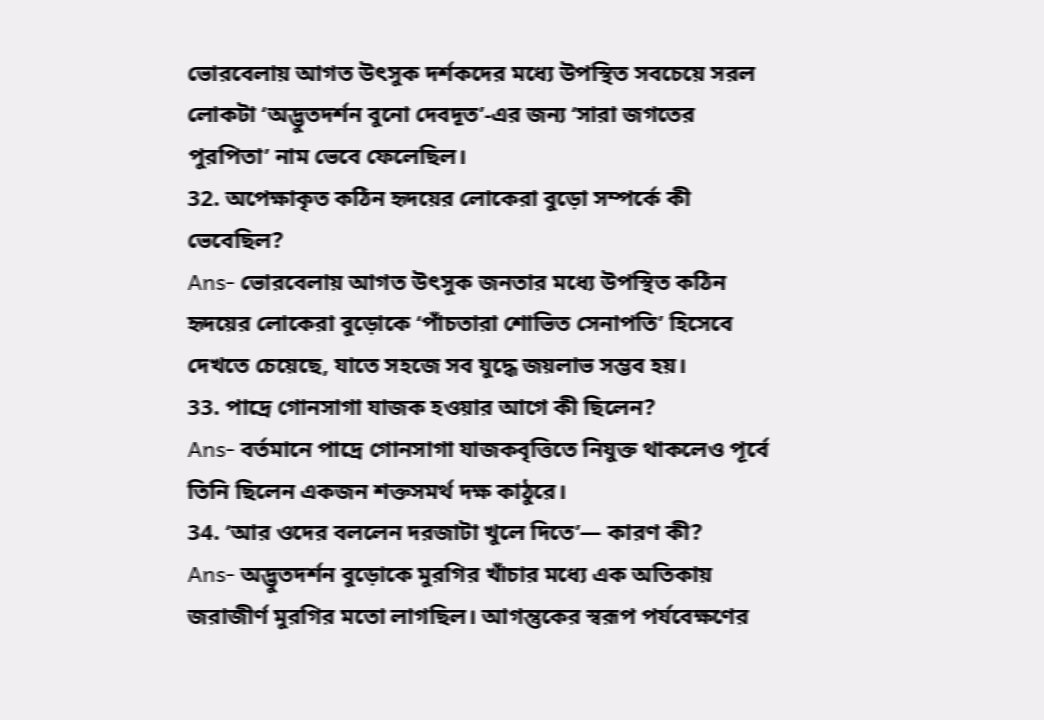ভোরবেলায় আগত উৎসুক দর্শকদের মধ্যে উপস্থিত সবচেয়ে সরল লোকটা ‘অদ্ভুতদর্শন বুনো দেবদূত’-এর জন্য ‘সারা জগতের পুরপিতা’ নাম ভেবে ফেলেছিল।
32. অপেক্ষাকৃত কঠিন হৃদয়ের লোকেরা বুড়ো সম্পর্কে কী ভেবেছিল?
Ans- ভোরবেলায় আগত উৎসুক জনতার মধ্যে উপস্থিত কঠিন হৃদয়ের লোকেরা বুড়োকে ‘পাঁচতারা শোভিত সেনাপতি’ হিসেবে দেখতে চেয়েছে, যাতে সহজে সব যুদ্ধে জয়লাভ সম্ভব হয়।
33. পাদ্রে গোনসাগা যাজক হওয়ার আগে কী ছিলেন?
Ans- বর্তমানে পাদ্রে গোনসাগা যাজকবৃত্তিতে নিযুক্ত থাকলেও পূর্বে তিনি ছিলেন একজন শক্তসমর্থ দক্ষ কাঠুরে।
34. ‘আর ওদের বললেন দরজাটা খুলে দিতে’— কারণ কী?
Ans- অদ্ভুতদর্শন বুড়োকে মুরগির খাঁচার মধ্যে এক অতিকায় জরাজীর্ণ মুরগির মতো লাগছিল। আগন্তুকের স্বরূপ পর্যবেক্ষণের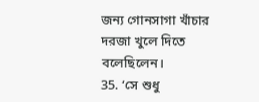জন্য গোনসাগা খাঁচার দরজা খুলে দিতে বলেছিলেন।
35. ‘সে শুধু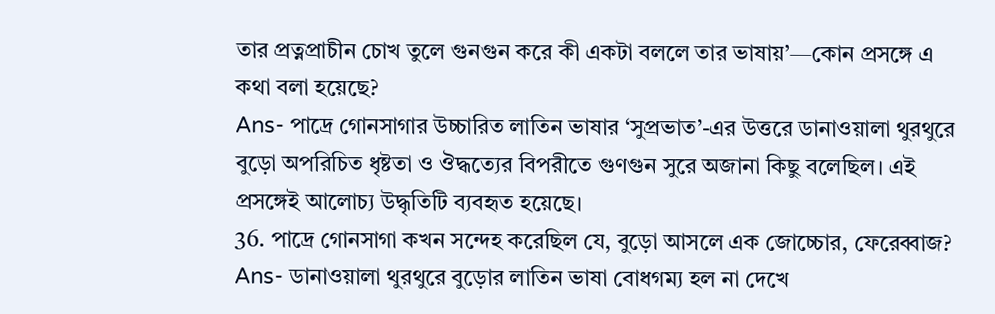তার প্রত্নপ্রাচীন চোখ তুলে গুনগুন করে কী একটা বললে তার ভাষায়’—কোন প্রসঙ্গে এ কথা বলা হয়েছে?
Ans- পাদ্রে গোনসাগার উচ্চারিত লাতিন ভাষার ‘সুপ্রভাত’-এর উত্তরে ডানাওয়ালা থুরথুরে বুড়ো অপরিচিত ধৃষ্টতা ও ঔদ্ধত্যের বিপরীতে গুণগুন সুরে অজানা কিছু বলেছিল। এই প্রসঙ্গেই আলোচ্য উদ্ধৃতিটি ব্যবহৃত হয়েছে।
36. পাদ্রে গোনসাগা কখন সন্দেহ করেছিল যে, বুড়ো আসলে এক জোচ্চোর, ফেরেব্বাজ?
Ans- ডানাওয়ালা থুরথুরে বুড়োর লাতিন ভাষা বোধগম্য হল না দেখে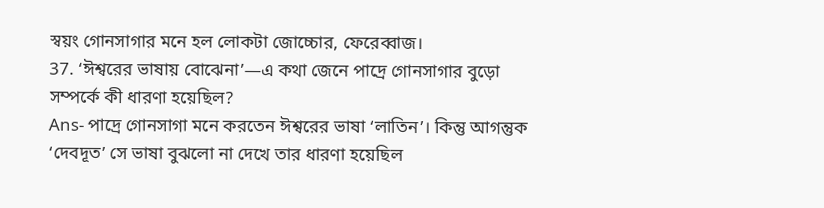স্বয়ং গোনসাগার মনে হল লোকটা জোচ্চোর, ফেরেব্বাজ।
37. ‘ঈশ্বরের ভাষায় বোঝেনা’—এ কথা জেনে পাদ্রে গোনসাগার বুড়ো সম্পর্কে কী ধারণা হয়েছিল?
Ans- পাদ্রে গোনসাগা মনে করতেন ঈশ্বরের ভাষা ‘লাতিন’। কিন্তু আগন্তুক ‘দেবদূত’ সে ভাষা বুঝলো না দেখে তার ধারণা হয়েছিল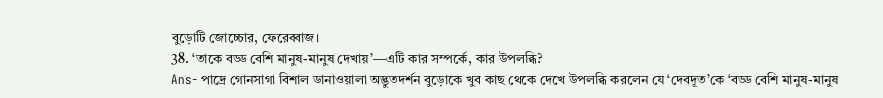বুড়োটি জোচ্চোর, ফেরেব্বাজ।
38. ‘তাকে বড্ড বেশি মানুষ-মানুষ দেখায়’—এটি কার সম্পর্কে, কার উপলব্ধি?
Ans- পাদ্রে গোনসাগা বিশাল ডানাওয়ালা অদ্ভুতদর্শন বুড়োকে খুব কাছ থেকে দেখে উপলব্ধি করলেন যে ‘দেবদূত’কে ‘বড্ড বেশি মানুষ-মানুষ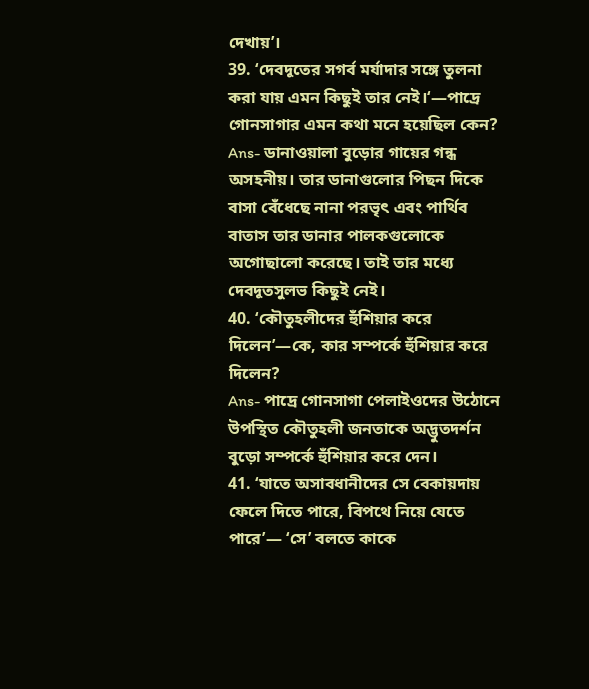দেখায়’।
39. ‘দেবদূতের সগর্ব মর্যাদার সঙ্গে তুলনা করা যায় এমন কিছুই তার নেই।‘—পাদ্রে গোনসাগার এমন কথা মনে হয়েছিল কেন?
Ans- ডানাওয়ালা বুড়োর গায়ের গন্ধ অসহনীয়। তার ডানাগুলোর পিছন দিকে বাসা বেঁধেছে নানা পরভৃৎ এবং পার্থিব বাতাস তার ডানার পালকগুলোকে অগোছালো করেছে। তাই তার মধ্যে দেবদূতসুলভ কিছুই নেই।
40. ‘কৌতুহলীদের হুঁশিয়ার করে দিলেন’—কে, কার সম্পর্কে হুঁশিয়ার করে দিলেন?
Ans- পাদ্রে গোনসাগা পেলাইওদের উঠোনে উপস্থিত কৌতুহলী জনতাকে অদ্ভুতদর্শন বুড়ো সম্পর্কে হুঁশিয়ার করে দেন।
41. ‘যাতে অসাবধানীদের সে বেকায়দায় ফেলে দিতে পারে, বিপথে নিয়ে যেতে পারে’— ‘সে’ বলতে কাকে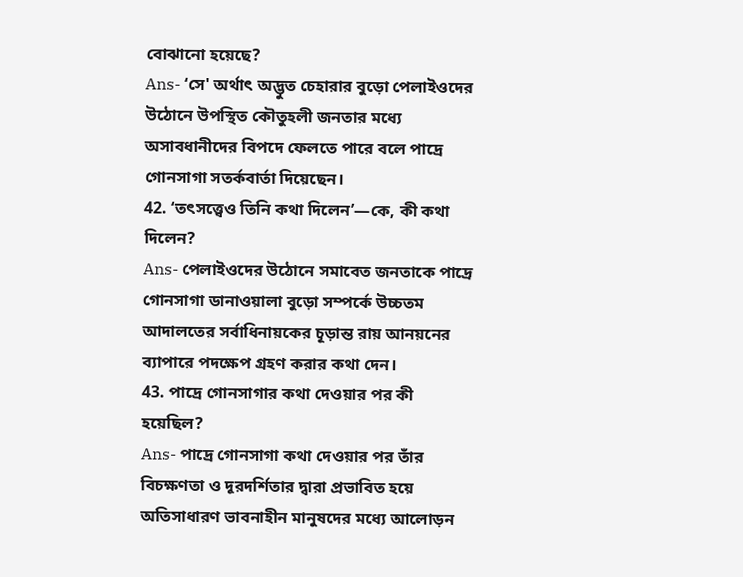বোঝানো হয়েছে?
Ans- ‘সে' অর্থাৎ অদ্ভুত চেহারার বুড়ো পেলাইওদের উঠোনে উপস্থিত কৌতুহলী জনতার মধ্যে অসাবধানীদের বিপদে ফেলতে পারে বলে পাদ্রে গোনসাগা সতর্কবার্তা দিয়েছেন।
42. ‘তৎসত্ত্বেও তিনি কথা দিলেন’—কে, কী কথা দিলেন?
Ans- পেলাইওদের উঠোনে সমাবেত জনতাকে পাদ্রে গোনসাগা ডানাওয়ালা বুড়ো সম্পর্কে উচ্চতম আদালতের সর্বাধিনায়কের চূড়ান্ত রায় আনয়নের ব্যাপারে পদক্ষেপ গ্রহণ করার কথা দেন।
43. পাদ্রে গোনসাগার কথা দেওয়ার পর কী হয়েছিল?
Ans- পাদ্রে গোনসাগা কথা দেওয়ার পর তাঁর বিচক্ষণতা ও দূরদর্শিতার দ্বারা প্রভাবিত হয়ে অতিসাধারণ ভাবনাহীন মানুষদের মধ্যে আলোড়ন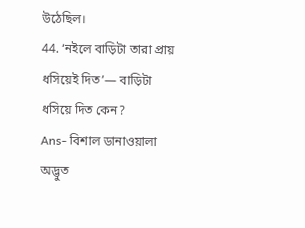উঠেছিল।
44. ‘নইলে বাড়িটা তারা প্রায় ধসিয়েই দিত’— বাড়িটা ধসিয়ে দিত কেন?
Ans- বিশাল ডানাওয়ালা অদ্ভুত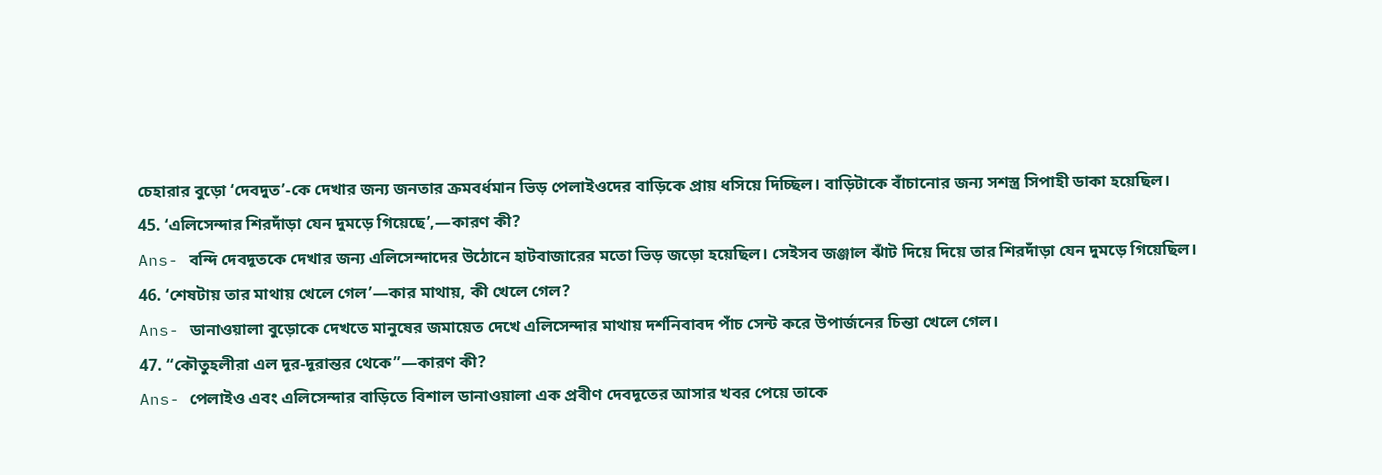চেহারার বুড়ো ‘দেবদুত’-কে দেখার জন্য জনতার ক্রমবর্ধমান ভিড় পেলাইওদের বাড়িকে প্রায় ধসিয়ে দিচ্ছিল। বাড়িটাকে বাঁচানোর জন্য সশস্ত্র সিপাহী ডাকা হয়েছিল।
45. ‘এলিসেন্দার শিরদাঁড়া যেন দুমড়ে গিয়েছে’,—কারণ কী?
Ans- বন্দি দেবদূতকে দেখার জন্য এলিসেন্দাদের উঠোনে হাটবাজারের মতো ভিড় জড়ো হয়েছিল। সেইসব জঞ্জাল ঝাঁট দিয়ে দিয়ে তার শিরদাঁড়া যেন দুমড়ে গিয়েছিল।
46. ‘শেষটায় তার মাথায় খেলে গেল’—কার মাথায়, কী খেলে গেল?
Ans- ডানাওয়ালা বুড়োকে দেখতে মানুষের জমায়েত দেখে এলিসেন্দার মাথায় দর্শনিবাবদ পাঁচ সেন্ট করে উপার্জনের চিন্তা খেলে গেল।
47. “কৌতুহলীরা এল দূর-দূরান্তর থেকে”—কারণ কী?
Ans- পেলাইও এবং এলিসেন্দার বাড়িতে বিশাল ডানাওয়ালা এক প্রবীণ দেবদূতের আসার খবর পেয়ে তাকে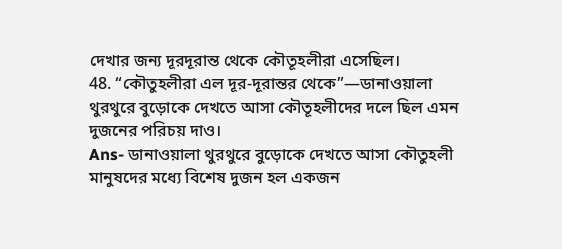দেখার জন্য দূরদূরান্ত থেকে কৌতূহলীরা এসেছিল।
48. “কৌতুহলীরা এল দূর-দূরান্তর থেকে”—ডানাওয়ালা থুরথুরে বুড়োকে দেখতে আসা কৌতূহলীদের দলে ছিল এমন দুজনের পরিচয় দাও।
Ans- ডানাওয়ালা থুরথুরে বুড়োকে দেখতে আসা কৌতুহলী মানুষদের মধ্যে বিশেষ দুজন হল একজন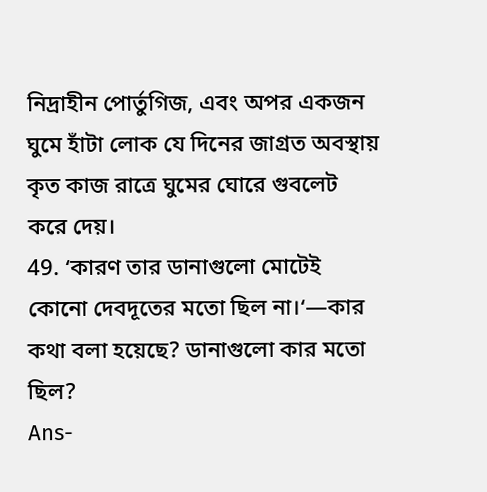নিদ্রাহীন পোর্তুগিজ, এবং অপর একজন ঘুমে হাঁটা লোক যে দিনের জাগ্রত অবস্থায় কৃত কাজ রাত্রে ঘুমের ঘোরে গুবলেট করে দেয়।
49. ‘কারণ তার ডানাগুলো মোটেই কোনো দেবদূতের মতো ছিল না।‘—কার কথা বলা হয়েছে? ডানাগুলো কার মতো ছিল?
Ans-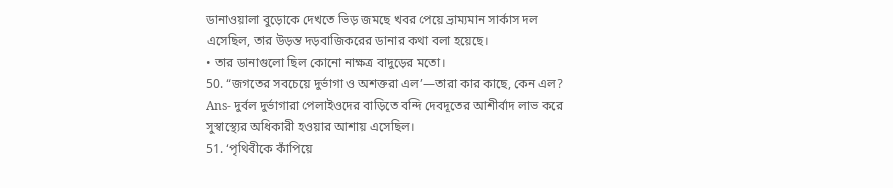ডানাওয়ালা বুড়োকে দেখতে ভিড় জমছে খবর পেয়ে ভ্রাম্যমান সার্কাস দল এসেছিল, তার উড়ন্ত দড়বাজিকরের ডানার কথা বলা হয়েছে।
• তার ডানাগুলো ছিল কোনো নাক্ষত্র বাদুড়ের মতো।
50. “জগতের সবচেয়ে দুর্ভাগা ও অশক্তরা এল’—তারা কার কাছে, কেন এল?
Ans- দুর্বল দুর্ভাগারা পেলাইওদের বাড়িতে বন্দি দেবদূতের আশীর্বাদ লাভ করে সুস্বাস্থ্যের অধিকারী হওয়ার আশায় এসেছিল।
51. ‘পৃথিবীকে কাঁপিয়ে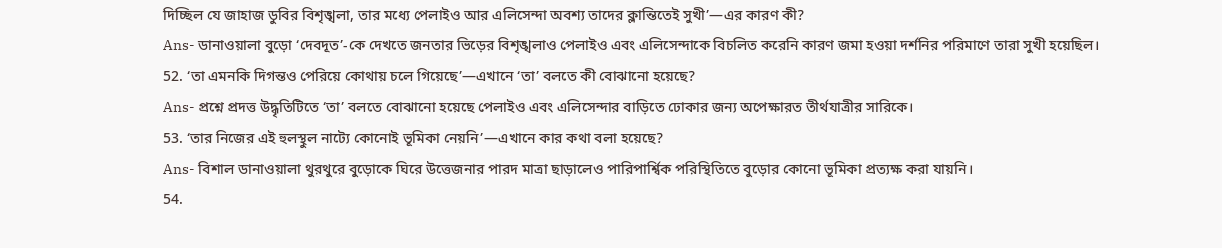দিচ্ছিল যে জাহাজ ডুবির বিশৃঙ্খলা, তার মধ্যে পেলাইও আর এলিসেন্দা অবশ্য তাদের ক্লান্তিতেই সুখী’—এর কারণ কী?
Ans- ডানাওয়ালা বুড়ো ‘দেবদূত’-কে দেখতে জনতার ভিড়ের বিশৃঙ্খলাও পেলাইও এবং এলিসেন্দাকে বিচলিত করেনি কারণ জমা হওয়া দর্শনির পরিমাণে তারা সুখী হয়েছিল।
52. ‘তা এমনকি দিগন্তও পেরিয়ে কোথায় চলে গিয়েছে’—এখানে ‘তা’ বলতে কী বোঝানো হয়েছে?
Ans- প্রশ্নে প্রদত্ত উদ্ধৃতিটিতে ‘তা’ বলতে বোঝানো হয়েছে পেলাইও এবং এলিসেন্দার বাড়িতে ঢোকার জন্য অপেক্ষারত তীর্থযাত্রীর সারিকে।
53. ‘তার নিজের এই হুলস্থুল নাট্যে কোনোই ভূমিকা নেয়নি’—এখানে কার কথা বলা হয়েছে?
Ans- বিশাল ডানাওয়ালা থুরথুরে বুড়োকে ঘিরে উত্তেজনার পারদ মাত্রা ছাড়ালেও পারিপার্শ্বিক পরিস্থিতিতে বুড়োর কোনো ভূমিকা প্রত্যক্ষ করা যায়নি।
54.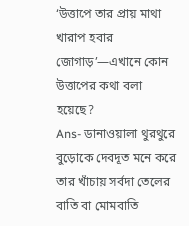‘উত্তাপে তার প্রায় মাথা খারাপ হবার জোগাড়’—এখানে কোন উত্তাপের কথা বলা হয়েছে?
Ans- ডানাওয়ালা থুরথুরে বুড়োকে দেবদূত মনে করে তার খাঁচায় সর্বদা তেলের বাতি বা মোমবাতি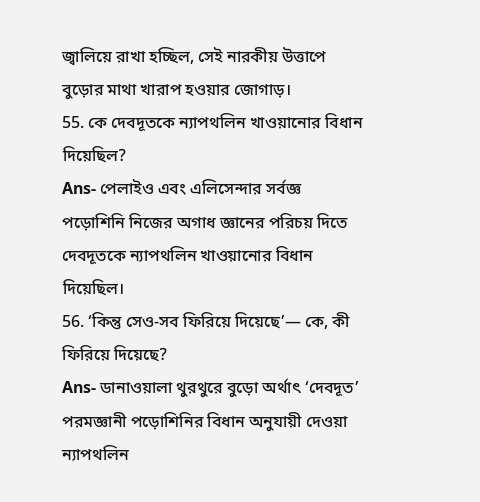জ্বালিয়ে রাখা হচ্ছিল, সেই নারকীয় উত্তাপে বুড়োর মাথা খারাপ হওয়ার জোগাড়।
55. কে দেবদূতকে ন্যাপথলিন খাওয়ানোর বিধান দিয়েছিল?
Ans- পেলাইও এবং এলিসেন্দার সর্বজ্ঞ পড়োশিনি নিজের অগাধ জ্ঞানের পরিচয় দিতে দেবদূতকে ন্যাপথলিন খাওয়ানোর বিধান দিয়েছিল।
56. ‘কিন্তু সেও-সব ফিরিয়ে দিয়েছে’— কে, কী ফিরিয়ে দিয়েছে?
Ans- ডানাওয়ালা থুরথুরে বুড়ো অর্থাৎ ‘দেবদূত’ পরমজ্ঞানী পড়োশিনির বিধান অনুযায়ী দেওয়া ন্যাপথলিন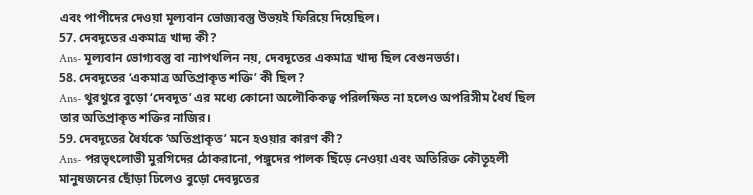এবং পাপীদের দেওয়া মূল্যবান ভোজ্যবস্তু উভয়ই ফিরিয়ে দিয়েছিল।
57. দেবদূতের একমাত্র খাদ্য কী?
Ans- মূল্যবান ভোগ্যবস্তু বা ন্যাপথলিন নয়, দেবদূতের একমাত্র খাদ্য ছিল বেগুনভর্তা।
58. দেবদূতের ‘একমাত্র অতিপ্রাকৃত শক্তি’ কী ছিল?
Ans- থুরথুরে বুড়ো ‘দেবদূত’ এর মধ্যে কোনো অলৌকিকত্ব পরিলক্ষিত না হলেও অপরিসীম ধৈর্য ছিল তার অতিপ্রাকৃত শক্তির নাজির।
59. দেবদূতের ধৈর্যকে ‘অতিপ্রাকৃত’ মনে হওয়ার কারণ কী?
Ans- পরভৃৎলোভী মুরগিদের ঠোকরানো, পঙ্গুদের পালক ছিঁড়ে নেওয়া এবং অতিরিক্ত কৌতূহলী মানুষজনের ছোঁড়া ঢিলেও বুড়ো দেবদূতের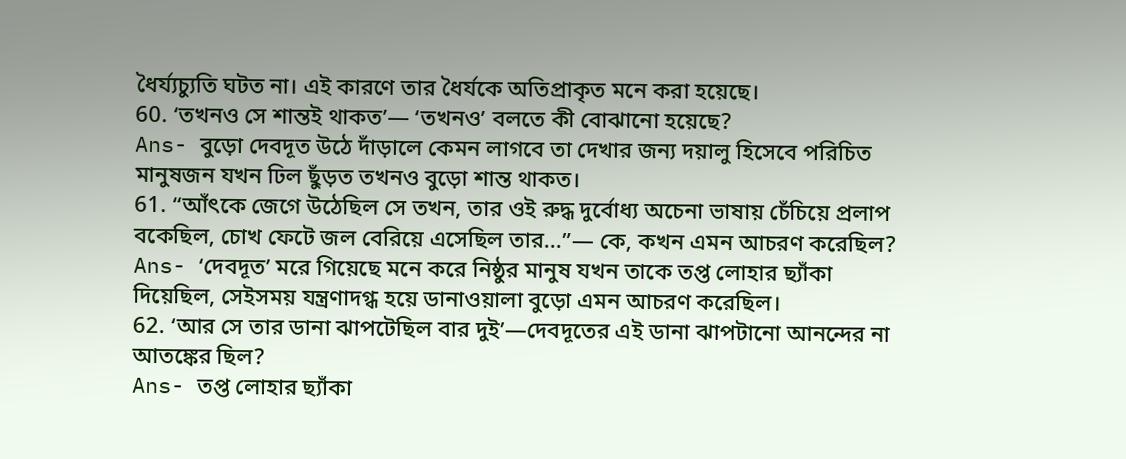ধৈর্য্যচ্যুতি ঘটত না। এই কারণে তার ধৈর্যকে অতিপ্রাকৃত মনে করা হয়েছে।
60. ‘তখনও সে শান্তই থাকত’— ‘তখনও’ বলতে কী বোঝানো হয়েছে?
Ans- বুড়ো দেবদূত উঠে দাঁড়ালে কেমন লাগবে তা দেখার জন্য দয়ালু হিসেবে পরিচিত মানুষজন যখন ঢিল ছুঁড়ত তখনও বুড়ো শান্ত থাকত।
61. “আঁৎকে জেগে উঠেছিল সে তখন, তার ওই রুদ্ধ দুর্বোধ্য অচেনা ভাষায় চেঁচিয়ে প্রলাপ বকেছিল, চোখ ফেটে জল বেরিয়ে এসেছিল তার...”— কে, কখন এমন আচরণ করেছিল?
Ans- ‘দেবদূত’ মরে গিয়েছে মনে করে নিষ্ঠুর মানুষ যখন তাকে তপ্ত লোহার ছ্যাঁকা দিয়েছিল, সেইসময় যন্ত্রণাদগ্ধ হয়ে ডানাওয়ালা বুড়ো এমন আচরণ করেছিল।
62. ‘আর সে তার ডানা ঝাপটেছিল বার দুই’—দেবদূতের এই ডানা ঝাপটানো আনন্দের না আতঙ্কের ছিল?
Ans- তপ্ত লোহার ছ্যাঁকা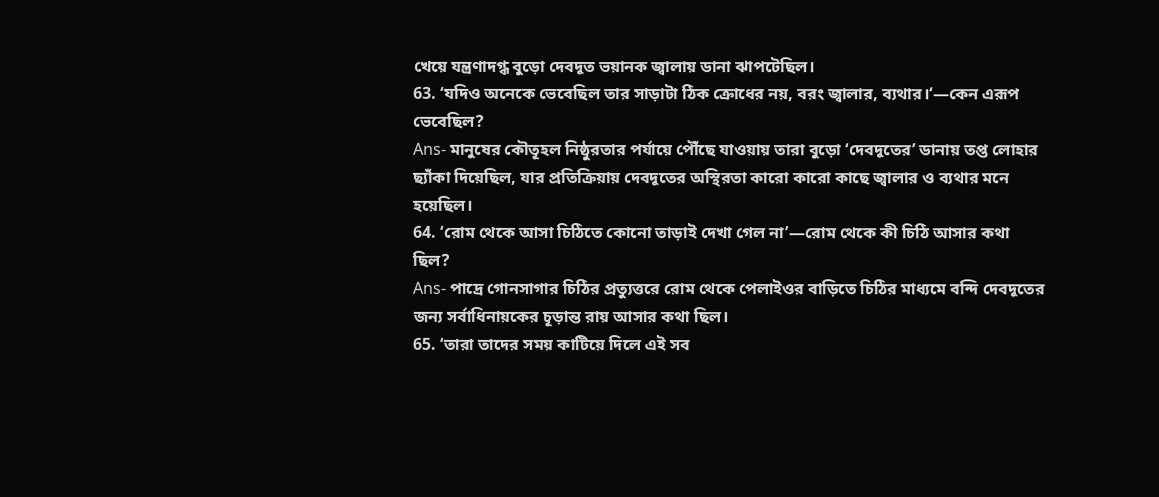খেয়ে যন্ত্রণাদগ্ধ বুড়ো দেবদূত ভয়ানক জ্বালায় ডানা ঝাপটেছিল।
63. ‘যদিও অনেকে ভেবেছিল তার সাড়াটা ঠিক ক্রোধের নয়, বরং জ্বালার, ব্যথার।‘—কেন এরূপ ভেবেছিল?
Ans- মানুষের কৌতূহল নিষ্ঠুরতার পর্যায়ে পৌঁছে যাওয়ায় তারা বুড়ো ‘দেবদূতের’ ডানায় তপ্ত লোহার ছ্যাঁকা দিয়েছিল, যার প্রতিক্রিয়ায় দেবদূতের অস্থিরতা কারো কারো কাছে জ্বালার ও ব্যথার মনে হয়েছিল।
64. ‘রোম থেকে আসা চিঠিতে কোনো তাড়াই দেখা গেল না’—রোম থেকে কী চিঠি আসার কথা ছিল?
Ans- পাদ্রে গোনসাগার চিঠির প্রত্যুত্তরে রোম থেকে পেলাইওর বাড়িতে চিঠির মাধ্যমে বন্দি দেবদূতের জন্য সর্বাধিনায়কের চূড়ান্ত রায় আসার কথা ছিল।
65. ‘তারা তাদের সময় কাটিয়ে দিলে এই সব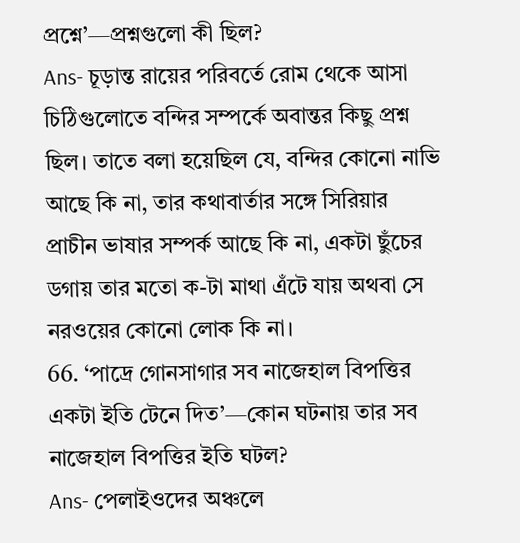প্রশ্নে’—প্রশ্নগুলো কী ছিল?
Ans- চূড়ান্ত রায়ের পরিবর্তে রোম থেকে আসা চিঠিগুলোতে বন্দির সম্পর্কে অবান্তর কিছু প্রশ্ন ছিল। তাতে বলা হয়েছিল যে, বন্দির কোনো নাভি আছে কি না, তার কথাবার্তার সঙ্গে সিরিয়ার প্রাচীন ভাষার সম্পর্ক আছে কি না, একটা ছুঁচের ডগায় তার মতো ক-টা মাথা এঁটে যায় অথবা সে নরওয়ের কোনো লোক কি না।
66. ‘পাদ্রে গোনসাগার সব নাজেহাল বিপত্তির একটা ইতি টেনে দিত’—কোন ঘটনায় তার সব নাজেহাল বিপত্তির ইতি ঘটল?
Ans- পেলাইওদের অঞ্চলে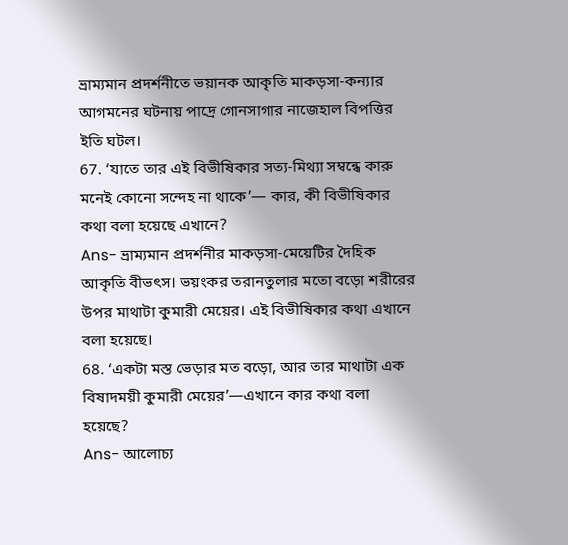ভ্রাম্যমান প্রদর্শনীতে ভয়ানক আকৃতি মাকড়সা-কন্যার আগমনের ঘটনায় পাদ্রে গোনসাগার নাজেহাল বিপত্তির ইতি ঘটল।
67. ‘যাতে তার এই বিভীষিকার সত্য-মিথ্যা সম্বন্ধে কারু মনেই কোনো সন্দেহ না থাকে’— কার, কী বিভীষিকার কথা বলা হয়েছে এখানে?
Ans- ভ্রাম্যমান প্রদর্শনীর মাকড়সা-মেয়েটির দৈহিক আকৃতি বীভৎস। ভয়ংকর তরানতুলার মতো বড়ো শরীরের উপর মাথাটা কুমারী মেয়ের। এই বিভীষিকার কথা এখানে বলা হয়েছে।
68. ‘একটা মস্ত ভেড়ার মত বড়ো, আর তার মাথাটা এক বিষাদময়ী কুমারী মেয়ের’—এখানে কার কথা বলা হয়েছে?
Ans- আলোচ্য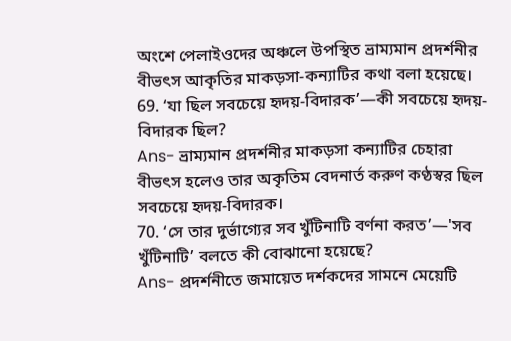অংশে পেলাইওদের অঞ্চলে উপস্থিত ভ্রাম্যমান প্রদর্শনীর বীভৎস আকৃতির মাকড়সা-কন্যাটির কথা বলা হয়েছে।
69. ‘যা ছিল সবচেয়ে হৃদয়-বিদারক’—কী সবচেয়ে হৃদয়-বিদারক ছিল?
Ans- ভ্রাম্যমান প্রদর্শনীর মাকড়সা কন্যাটির চেহারা বীভৎস হলেও তার অকৃতিম বেদনার্ত করুণ কণ্ঠস্বর ছিল সবচেয়ে হৃদয়-বিদারক।
70. ‘সে তার দুর্ভাগ্যের সব খুঁটিনাটি বর্ণনা করত’—'সব খুঁটিনাটি’ বলতে কী বোঝানো হয়েছে?
Ans- প্রদর্শনীতে জমায়েত দর্শকদের সামনে মেয়েটি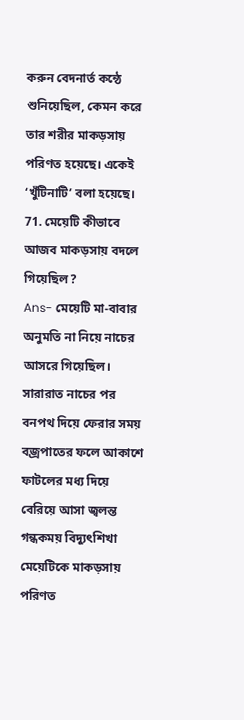করুন বেদনার্ত কন্ঠে শুনিয়েছিল, কেমন করে তার শরীর মাকড়সায় পরিণত হয়েছে। একেই ‘খুঁটিনাটি’ বলা হয়েছে।
71. মেয়েটি কীভাবে আজব মাকড়সায় বদলে গিয়েছিল?
Ans- মেয়েটি মা-বাবার অনুমতি না নিয়ে নাচের আসরে গিয়েছিল। সারারাত নাচের পর বনপথ দিয়ে ফেরার সময় বজ্রপাতের ফলে আকাশে ফাটলের মধ্য দিয়ে বেরিয়ে আসা জ্বলন্ত গন্ধকময় বিদ্যুৎশিখা মেয়েটিকে মাকড়সায় পরিণত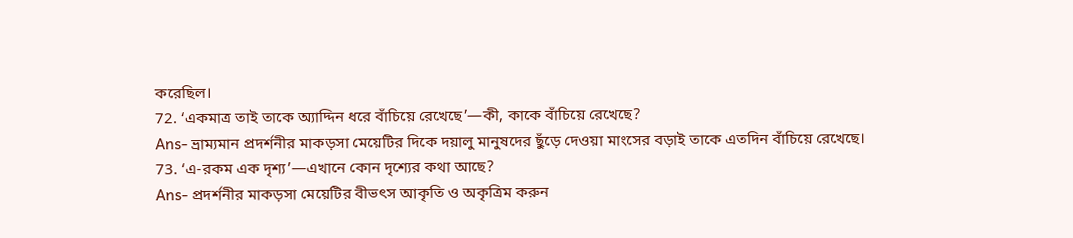করেছিল।
72. ‘একমাত্র তাই তাকে অ্যাদ্দিন ধরে বাঁচিয়ে রেখেছে’—কী, কাকে বাঁচিয়ে রেখেছে?
Ans- ভ্রাম্যমান প্রদর্শনীর মাকড়সা মেয়েটির দিকে দয়ালু মানুষদের ছুঁড়ে দেওয়া মাংসের বড়াই তাকে এতদিন বাঁচিয়ে রেখেছে।
73. ‘এ-রকম এক দৃশ্য’—এখানে কোন দৃশ্যের কথা আছে?
Ans- প্রদর্শনীর মাকড়সা মেয়েটির বীভৎস আকৃতি ও অকৃত্রিম করুন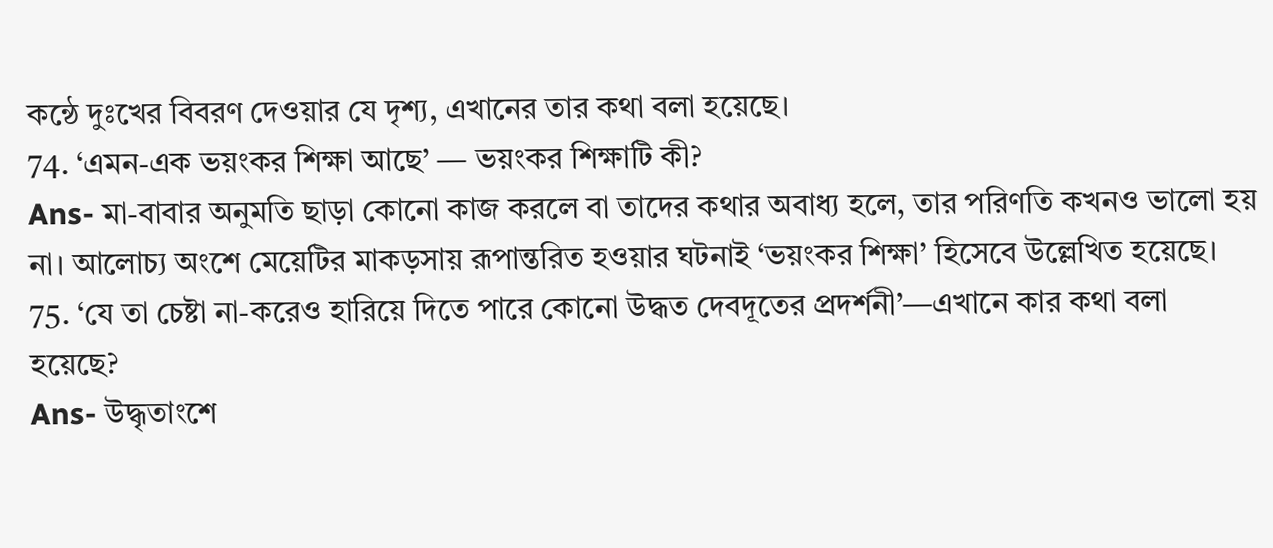কন্ঠে দুঃখের বিবরণ দেওয়ার যে দৃশ্য, এখানের তার কথা বলা হয়েছে।
74. ‘এমন-এক ভয়ংকর শিক্ষা আছে’ — ভয়ংকর শিক্ষাটি কী?
Ans- মা-বাবার অনুমতি ছাড়া কোনো কাজ করলে বা তাদের কথার অবাধ্য হলে, তার পরিণতি কখনও ভালো হয় না। আলোচ্য অংশে মেয়েটির মাকড়সায় রূপান্তরিত হওয়ার ঘটনাই ‘ভয়ংকর শিক্ষা’ হিসেবে উল্লেখিত হয়েছে।
75. ‘যে তা চেষ্টা না-করেও হারিয়ে দিতে পারে কোনো উদ্ধত দেবদূতের প্রদর্শনী’—এখানে কার কথা বলা হয়েছে?
Ans- উদ্ধৃতাংশে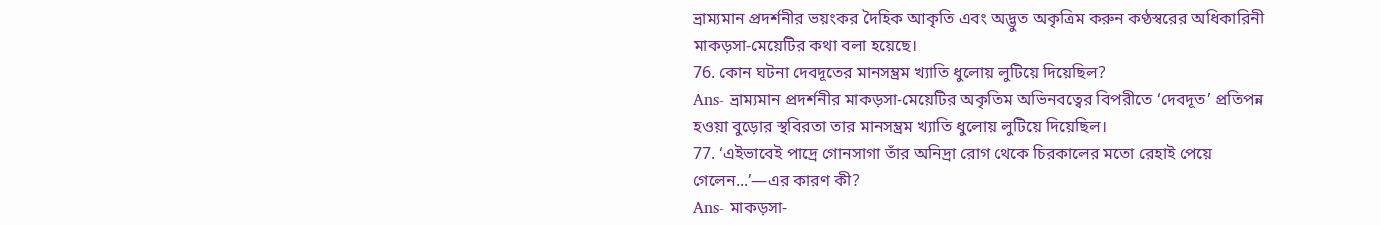ভ্রাম্যমান প্রদর্শনীর ভয়ংকর দৈহিক আকৃতি এবং অদ্ভুত অকৃত্রিম করুন কণ্ঠস্বরের অধিকারিনী মাকড়সা-মেয়েটির কথা বলা হয়েছে।
76. কোন ঘটনা দেবদূতের মানসম্ভ্রম খ্যাতি ধুলোয় লুটিয়ে দিয়েছিল?
Ans- ভ্রাম্যমান প্রদর্শনীর মাকড়সা-মেয়েটির অকৃতিম অভিনবত্বের বিপরীতে ‘দেবদূত’ প্রতিপন্ন হওয়া বুড়োর স্থবিরতা তার মানসম্ভ্রম খ্যাতি ধুলোয় লুটিয়ে দিয়েছিল।
77. ‘এইভাবেই পাদ্রে গোনসাগা তাঁর অনিদ্রা রোগ থেকে চিরকালের মতো রেহাই পেয়ে গেলেন...’—এর কারণ কী?
Ans- মাকড়সা-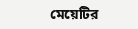মেয়েটির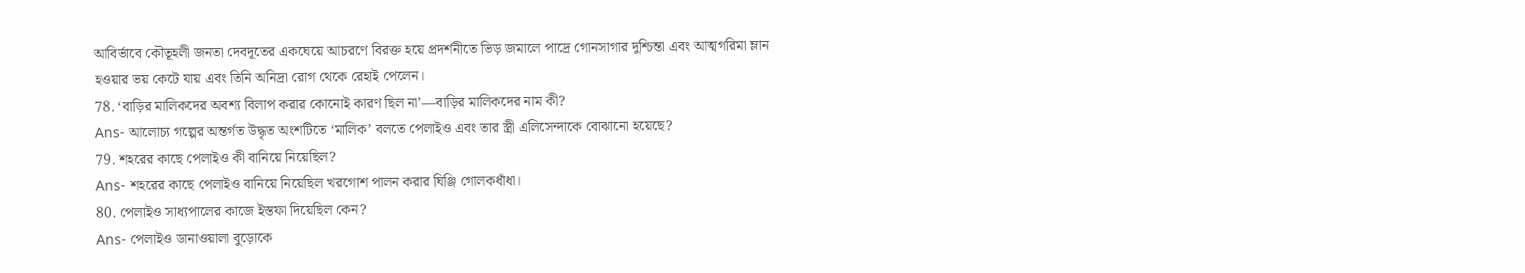আবির্ভাবে কৌতূহলী জনতা দেবদূতের একঘেয়ে আচরণে বিরক্ত হয়ে প্রদর্শনীতে ভিড় জমালে পাদ্রে গোনসাগার দুশ্চিন্তা এবং আত্মগরিমা ম্লান হওয়ার ভয় কেটে যায় এবং তিনি অনিদ্রা রোগ থেকে রেহাই পেলেন।
78. ‘বাড়ির মালিকদের অবশ্য বিলাপ করার কোনোই কারণ ছিল না’—বাড়ির মালিকদের নাম কী?
Ans- আলোচ্য গল্পের অন্তর্গত উদ্ধৃত অংশটিতে ‘মালিক’ বলতে পেলাইও এবং তার স্ত্রী এলিসেন্দাকে বোঝানো হয়েছে?
79. শহরের কাছে পেলাইও কী বানিয়ে নিয়েছিল?
Ans- শহরের কাছে পেলাইও বানিয়ে নিয়েছিল খরগোশ পালন করার ঘিঞ্জি গোলকধাঁধা।
80. পেলাইও সাধ্যপালের কাজে ইস্তফা দিয়েছিল কেন?
Ans- পেলাইও ডানাওয়ালা বুড়োকে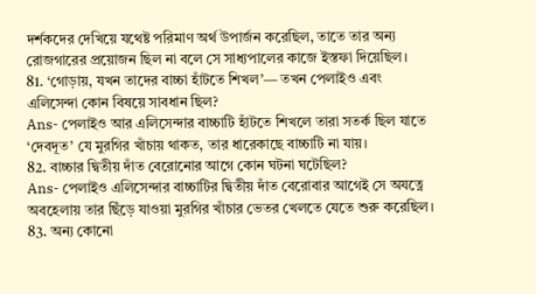দর্শকদের দেখিয়ে যথেষ্ট পরিমাণ অর্থ উপার্জন করেছিল, তাতে তার অন্য রোজগারের প্রয়োজন ছিল না বলে সে সাধ্যপালের কাজে ইস্তফা দিয়েছিল।
81. ‘গোড়ায়, যখন তাদের বাচ্চা হাঁটতে শিখল’— তখন পেলাইও এবং এলিসেন্দা কোন বিষয়ে সাবধান ছিল?
Ans- পেলাইও আর এলিসেন্দার বাচ্চাটি হাঁটতে শিখলে তারা সতর্ক ছিল যাতে ‘দেবদূত’ যে মুরগির খাঁচায় থাকত, তার ধারেকাছে বাচ্চাটি না যায়।
82. বাচ্চার দ্বিতীয় দাঁত বেরোনোর আগে কোন ঘটনা ঘটেছিল?
Ans- পেলাইও এলিসেন্দার বাচ্চাটির দ্বিতীয় দাঁত বেরোবার আগেই সে অযত্নে অবহেলায় তার ছিঁড়ে যাওয়া মুরগির খাঁচার ভেতর খেলতে যেতে শুরু করেছিল।
83. অন্য কোনো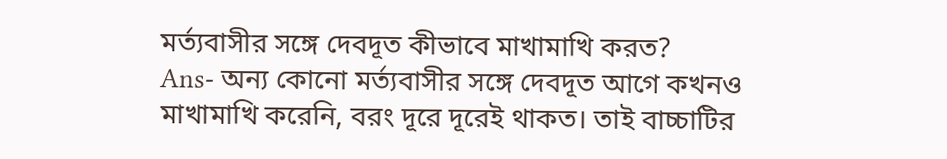মর্ত্যবাসীর সঙ্গে দেবদূত কীভাবে মাখামাখি করত?
Ans- অন্য কোনো মর্ত্যবাসীর সঙ্গে দেবদূত আগে কখনও মাখামাখি করেনি, বরং দূরে দূরেই থাকত। তাই বাচ্চাটির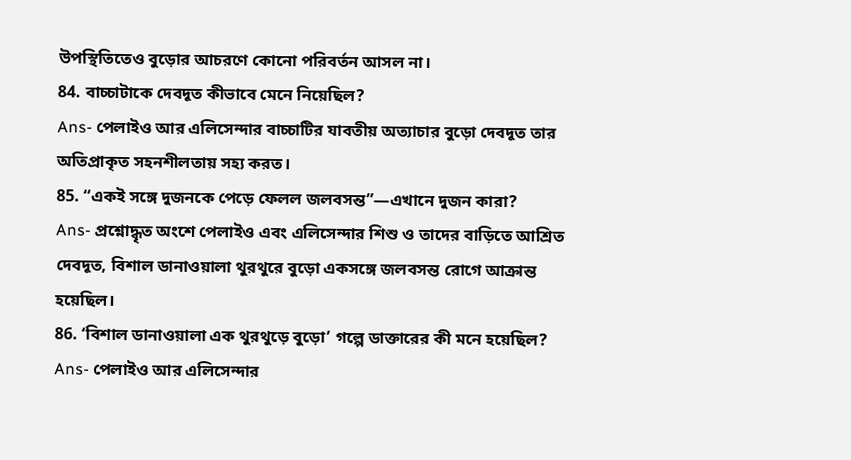উপস্থিতিতেও বুড়োর আচরণে কোনো পরিবর্তন আসল না।
84. বাচ্চাটাকে দেবদূত কীভাবে মেনে নিয়েছিল?
Ans- পেলাইও আর এলিসেন্দার বাচ্চাটির যাবতীয় অত্যাচার বুড়ো দেবদূত তার অতিপ্রাকৃত সহনশীলতায় সহ্য করত।
85. “একই সঙ্গে দুজনকে পেড়ে ফেলল জলবসন্ত”—এখানে দুজন কারা?
Ans- প্রশ্নোদ্ধৃত অংশে পেলাইও এবং এলিসেন্দার শিশু ও তাদের বাড়িতে আশ্রিত দেবদূত, বিশাল ডানাওয়ালা থুরথুরে বুড়ো একসঙ্গে জলবসন্ত রোগে আক্রান্ত হয়েছিল।
86. ‘বিশাল ডানাওয়ালা এক থুরথুড়ে বুড়ো’ গল্পে ডাক্তারের কী মনে হয়েছিল?
Ans- পেলাইও আর এলিসেন্দার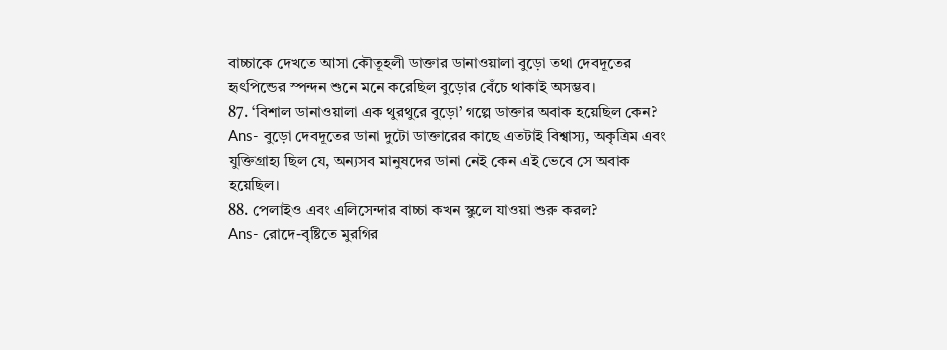বাচ্চাকে দেখতে আসা কৌতূহলী ডাক্তার ডানাওয়ালা বুড়ো তথা দেবদূতের হৃৎপিন্ডের স্পন্দন শুনে মনে করেছিল বুড়োর বেঁচে থাকাই অসম্ভব।
87. ‘বিশাল ডানাওয়ালা এক থুরথুরে বুড়ো’ গল্পে ডাক্তার অবাক হয়েছিল কেন?
Ans- বুড়ো দেবদূতের ডানা দুটো ডাক্তারের কাছে এতটাই বিশ্বাস্য, অকৃত্রিম এবং যুক্তিগ্রাহ্য ছিল যে, অন্যসব মানুষদের ডানা নেই কেন এই ভেবে সে অবাক হয়েছিল।
88. পেলাইও এবং এলিসেন্দার বাচ্চা কখন স্কুলে যাওয়া শুরু করল?
Ans- রোদে-বৃষ্টিতে মুরগির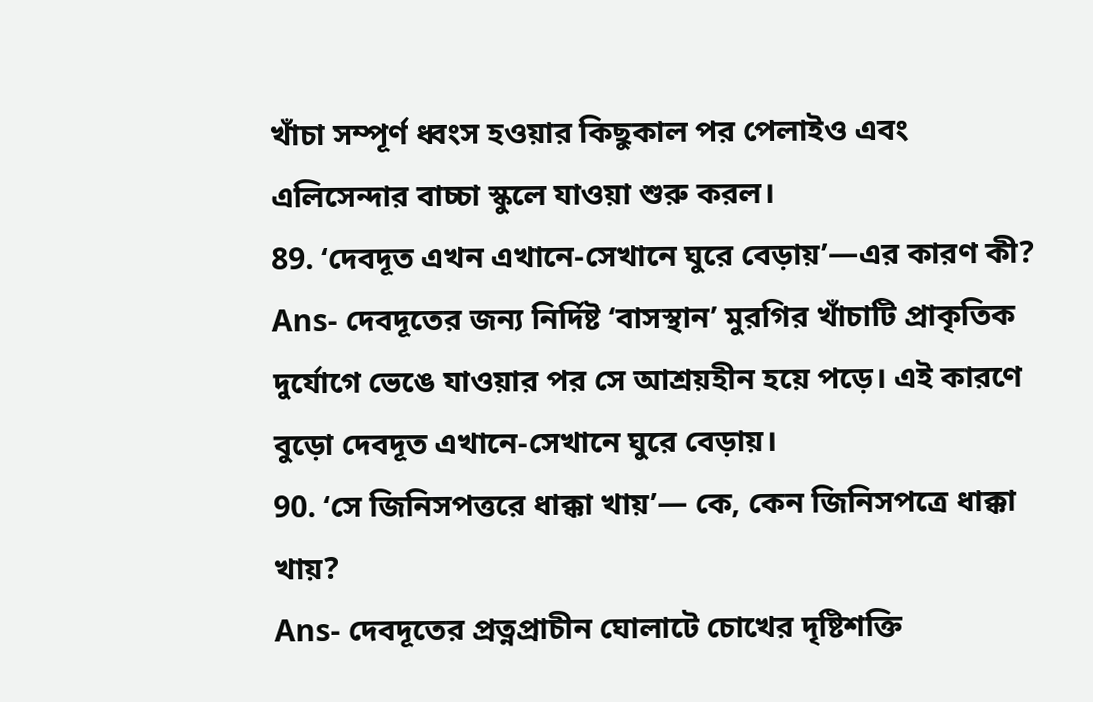খাঁচা সম্পূর্ণ ধ্বংস হওয়ার কিছুকাল পর পেলাইও এবং এলিসেন্দার বাচ্চা স্কুলে যাওয়া শুরু করল।
89. ‘দেবদূত এখন এখানে-সেখানে ঘুরে বেড়ায়’—এর কারণ কী?
Ans- দেবদূতের জন্য নির্দিষ্ট ‘বাসস্থান’ মুরগির খাঁচাটি প্রাকৃতিক দুর্যোগে ভেঙে যাওয়ার পর সে আশ্রয়হীন হয়ে পড়ে। এই কারণে বুড়ো দেবদূত এখানে-সেখানে ঘুরে বেড়ায়।
90. ‘সে জিনিসপত্তরে ধাক্কা খায়’— কে, কেন জিনিসপত্রে ধাক্কা খায়?
Ans- দেবদূতের প্রত্নপ্রাচীন ঘোলাটে চোখের দৃষ্টিশক্তি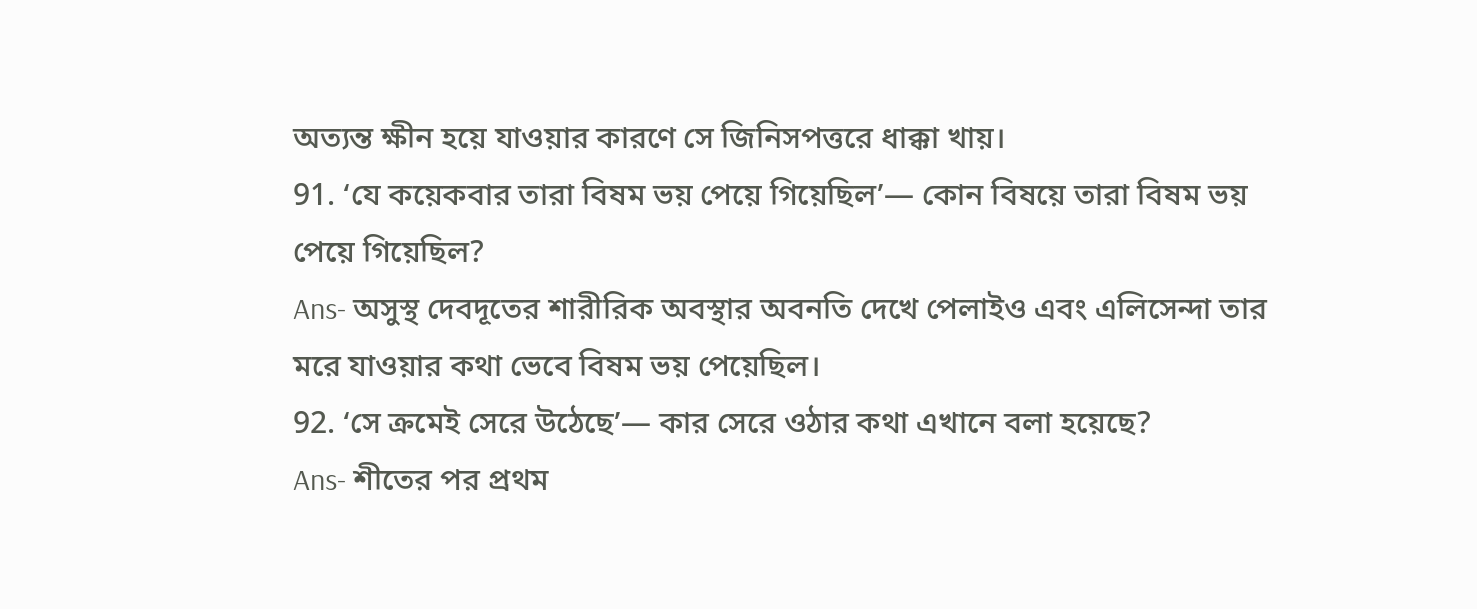অত্যন্ত ক্ষীন হয়ে যাওয়ার কারণে সে জিনিসপত্তরে ধাক্কা খায়।
91. ‘যে কয়েকবার তারা বিষম ভয় পেয়ে গিয়েছিল’— কোন বিষয়ে তারা বিষম ভয় পেয়ে গিয়েছিল?
Ans- অসুস্থ দেবদূতের শারীরিক অবস্থার অবনতি দেখে পেলাইও এবং এলিসেন্দা তার মরে যাওয়ার কথা ভেবে বিষম ভয় পেয়েছিল।
92. ‘সে ক্রমেই সেরে উঠেছে’— কার সেরে ওঠার কথা এখানে বলা হয়েছে?
Ans- শীতের পর প্রথম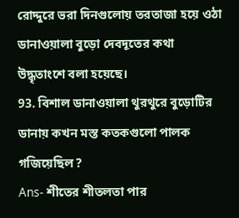রোদ্দুরে ভরা দিনগুলোয় তরতাজা হয়ে ওঠা ডানাওয়ালা বুড়ো দেবদূতের কথা উদ্ধৃতাংশে বলা হয়েছে।
93. বিশাল ডানাওয়ালা থুরথুরে বুড়োটির ডানায় কখন মস্ত কতকগুলো পালক গজিয়েছিল?
Ans- শীতের শীতলতা পার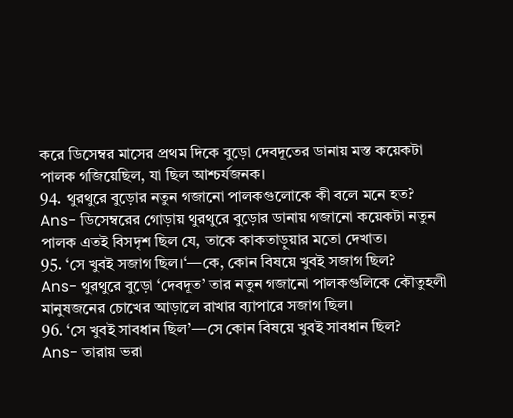করে ডিসেম্বর মাসের প্রথম দিকে বুড়ো দেবদূতের ডানায় মস্ত কয়েকটা পালক গজিয়েছিল, যা ছিল আশ্চর্যজনক।
94. থুরথুরে বুড়োর নতুন গজানো পালকগুলোকে কী বলে মনে হত?
Ans- ডিসেম্বরের গোড়ায় থুরথুরে বুড়োর ডানায় গজানো কয়েকটা নতুন পালক এতই বিসদৃশ ছিল যে, তাকে কাকতাড়ুয়ার মতো দেখাত।
95. ‘সে খুবই সজাগ ছিল।‘—কে, কোন বিষয়ে খুবই সজাগ ছিল?
Ans- থুরথুরে বুড়ো ‘দেবদূত’ তার নতুন গজানো পালকগুলিকে কৌতুহলী মানুষজনের চোখের আড়ালে রাখার ব্যাপারে সজাগ ছিল।
96. ‘সে খুবই সাবধান ছিল’—সে কোন বিষয়ে খুবই সাবধান ছিল?
Ans- তারায় ভরা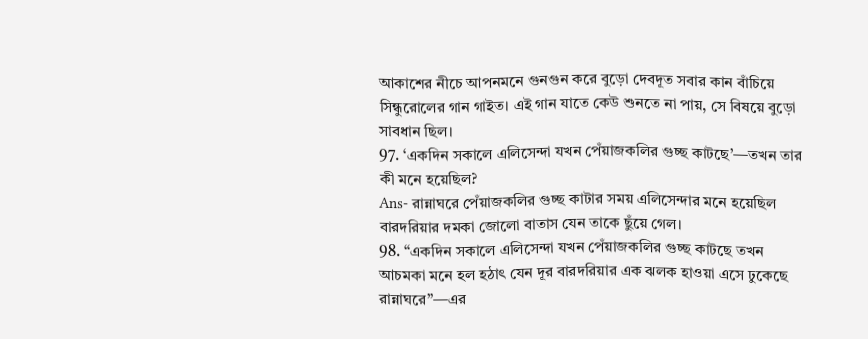আকাশের নীচে আপনমনে গুনগুন করে বুড়ো দেবদূত সবার কান বাঁচিয়ে সিন্ধুরোলের গান গাইত। এই গান যাতে কেউ শুনতে না পায়, সে বিষয়ে বুড়ো সাবধান ছিল।
97. ‘একদিন সকালে এলিসেন্দা যখন পেঁয়াজকলির গুচ্ছ কাটছে’—তখন তার কী মনে হয়েছিল?
Ans- রান্নাঘরে পেঁয়াজকলির গুচ্ছ কাটার সময় এলিসেন্দার মনে হয়েছিল বারদরিয়ার দমকা জোলো বাতাস যেন তাকে ছুঁয়ে গেল।
98. “একদিন সকালে এলিসেন্দা যখন পেঁয়াজকলির গুচ্ছ কাটছে তখন আচমকা মনে হল হঠাৎ যেন দূর বারদরিয়ার এক ঝলক হাওয়া এসে ঢুকেছে রান্নাঘরে”—এর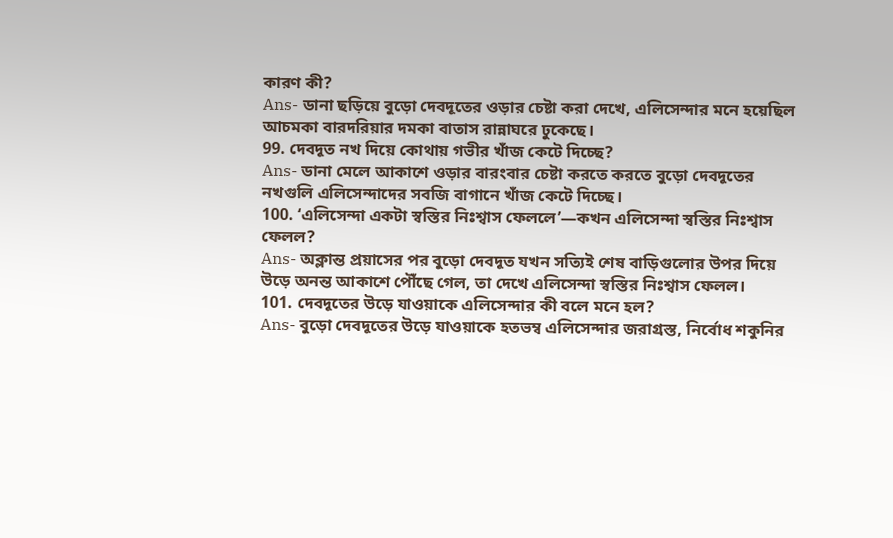কারণ কী?
Ans- ডানা ছড়িয়ে বুড়ো দেবদূতের ওড়ার চেষ্টা করা দেখে, এলিসেন্দার মনে হয়েছিল আচমকা বারদরিয়ার দমকা বাতাস রান্নাঘরে ঢুকেছে।
99. দেবদূত নখ দিয়ে কোথায় গভীর খাঁজ কেটে দিচ্ছে?
Ans- ডানা মেলে আকাশে ওড়ার বারংবার চেষ্টা করতে করতে বুড়ো দেবদূতের নখগুলি এলিসেন্দাদের সবজি বাগানে খাঁজ কেটে দিচ্ছে।
100. ‘এলিসেন্দা একটা স্বস্তির নিঃশ্বাস ফেললে’—কখন এলিসেন্দা স্বস্তির নিঃশ্বাস ফেলল?
Ans- অক্লান্ত প্রয়াসের পর বুড়ো দেবদূত যখন সত্যিই শেষ বাড়িগুলোর উপর দিয়ে উড়ে অনন্ত আকাশে পৌঁছে গেল, তা দেখে এলিসেন্দা স্বস্তির নিঃশ্বাস ফেলল।
101. দেবদূতের উড়ে যাওয়াকে এলিসেন্দার কী বলে মনে হল?
Ans- বুড়ো দেবদূতের উড়ে যাওয়াকে হতভম্ব এলিসেন্দার জরাগ্রস্ত, নির্বোধ শকুনির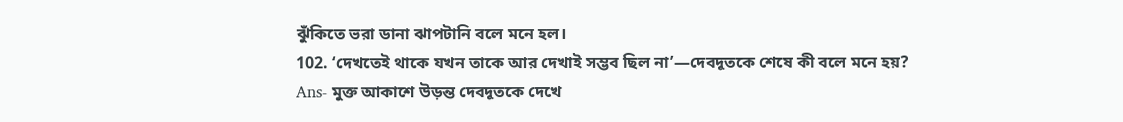ঝুঁকিতে ভরা ডানা ঝাপটানি বলে মনে হল।
102. ‘দেখতেই থাকে যখন তাকে আর দেখাই সম্ভব ছিল না’—দেবদূতকে শেষে কী বলে মনে হয়?
Ans- মুক্ত আকাশে উড়ন্ত দেবদূতকে দেখে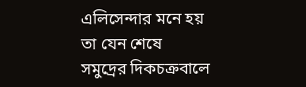এলিসেন্দার মনে হয় তা যেন শেষে সমুদ্রের দিকচক্রবালে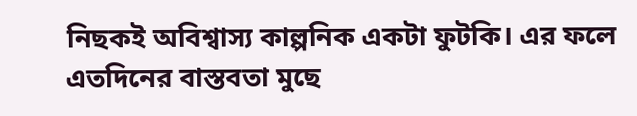নিছকই অবিশ্বাস্য কাল্পনিক একটা ফুটকি। এর ফলে এতদিনের বাস্তবতা মুছে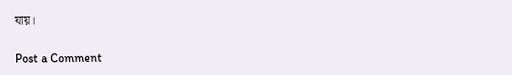যায়।

Post a Comment